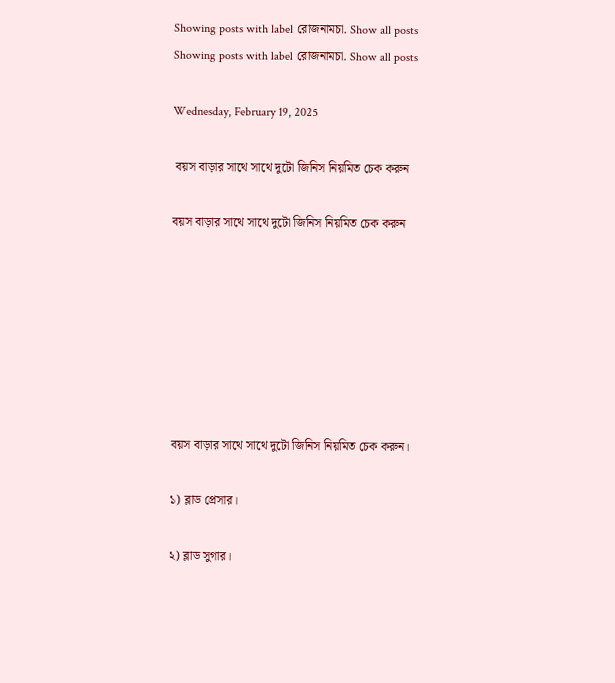Showing posts with label রোজনামচা. Show all posts
Showing posts with label রোজনামচা. Show all posts

Wednesday, February 19, 2025

 বয়স বাড়ার সাথে সাথে দুটো জিনিস নিয়মিত চেক করুন

বয়স বাড়ার সাথে সাথে দুটো জিনিস নিয়মিত চেক করুন







বয়স বাড়ার সাথে সাথে দুটো জিনিস নিয়মিত চেক করুন।

১) ব্লাড প্রেসার।

২) ব্লাড সুগার।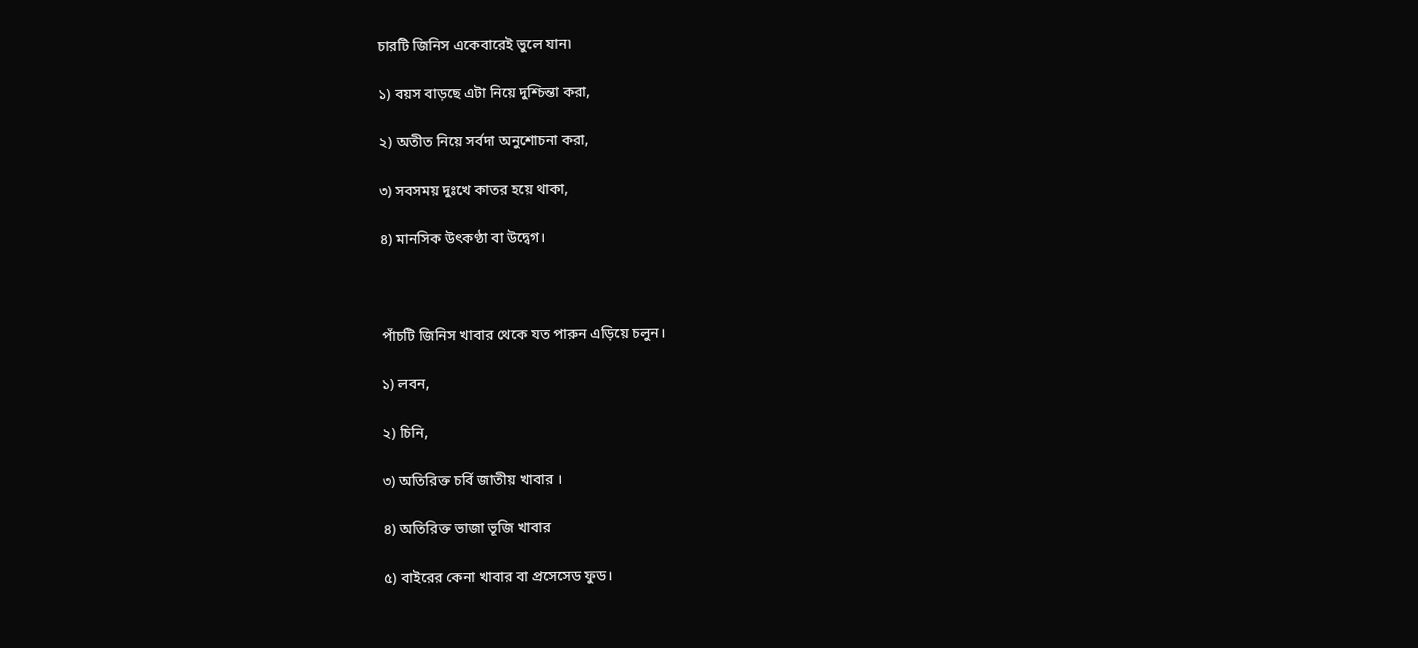চারটি জিনিস একেবারেই ভুলে যান৷

১) বয়স বাড়ছে এটা নিয়ে দুশ্চিন্তা করা,

২) অতীত নিয়ে সর্বদা অনুশোচনা করা,

৩) সবসময় দুঃখে কাতর হয়ে থাকা,

৪) মানসিক উৎকণ্ঠা বা উদ্বেগ।



পাঁচটি জিনিস খাবার থেকে যত পারুন এড়িয়ে চলুন।

১) লবন,

২) চিনি,

৩) অতিরিক্ত চর্বি জাতীয় খাবার ।

৪) অতিরিক্ত ভাজা ভূজি খাবার

৫) বাইরের কেনা খাবার বা প্রসেসেড ফুড।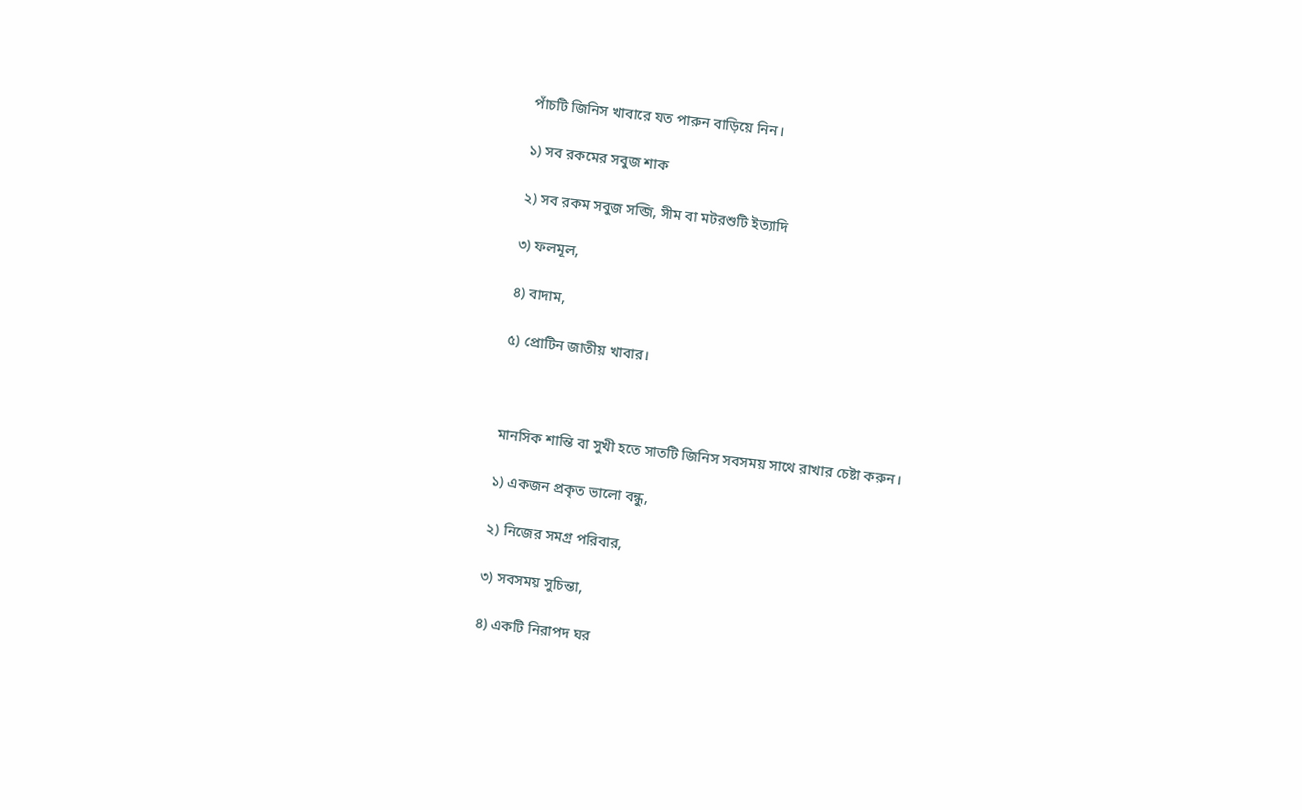পাঁচটি জিনিস খাবারে যত পারুন বাড়িয়ে নিন।

১) সব রকমের সবুজ শাক

২) সব রকম সবুজ সব্জি, সীম বা মটরশুটি ইত্যাদি

৩) ফলমূল,

৪) বাদাম,

৫) প্রোটিন জাতীয় খাবার।



মানসিক শান্তি বা সুখী হতে সাতটি জিনিস সবসময় সাথে রাখার চেষ্টা করুন।

১) একজন প্রকৃত ভালো বন্ধু,

২) নিজের সমগ্ৰ পরিবার,

৩) সবসময় সুচিন্তা,

৪) একটি নিরাপদ ঘর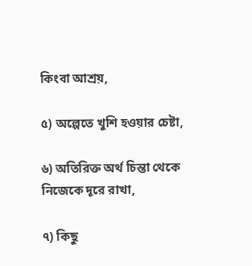কিংবা আশ্রয়,

৫) অল্পেতে খুশি হওয়ার চেষ্টা,

৬) অতিরিক্ত অর্থ চিন্তা থেকে নিজেকে দূরে রাখা,

৭) কিছু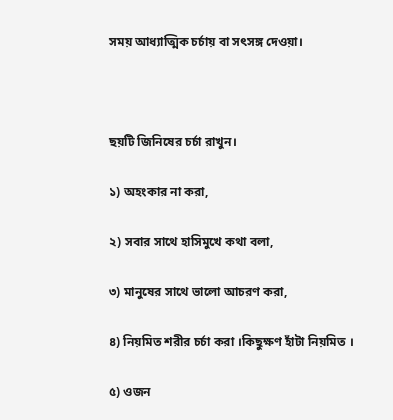সময় আধ্যাত্মিক চর্চায় বা সৎসঙ্গ দেওয়া।



ছয়টি জিনিষের চর্চা রাখুন।

১) অহংকার না করা,

২) সবার সাথে হাসিমুখে কথা বলা,

৩) মানুষের সাথে ভালো আচরণ করা,

৪) নিয়মিত শরীর চর্চা করা ।কিছুক্ষণ হাঁটা নিয়মিত ।

৫) ওজন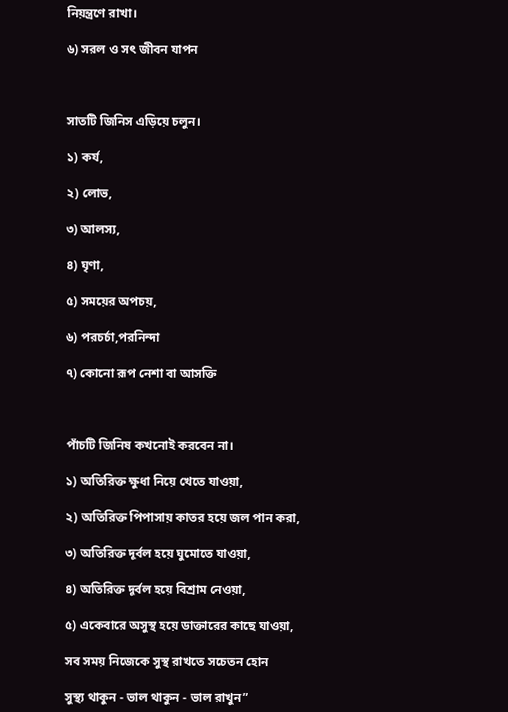নিয়ন্ত্রণে রাখা।

৬) সরল ও সৎ জীবন যাপন



সাতটি জিনিস এড়িয়ে চলুন।

১) কর্য,

২) লোভ,

৩) আলস্য,

৪) ঘৃণা,

৫) সময়ের অপচয়,

৬) পরচর্চা,পরনিন্দা

৭) কোনো রূপ নেশা বা আসক্তি



পাঁচটি জিনিষ কখনোই করবেন না।

১) অতিরিক্ত ক্ষুধা নিয়ে খেতে যাওয়া,

২) অতিরিক্ত পিপাসায় কাতর হয়ে জল পান করা,

৩) অতিরিক্ত দূর্বল হয়ে ঘুমোতে যাওয়া,

৪) অতিরিক্ত দূর্বল হয়ে বিশ্রাম নেওয়া,

৫) একেবারে অসুস্থ হয়ে ডাক্তারের কাছে যাওয়া,

সব সময় নিজেকে সুস্থ রাখতে সচেতন হোন

সুস্থ্য থাকুন - ভাল থাকুন - ভাল রাখুন”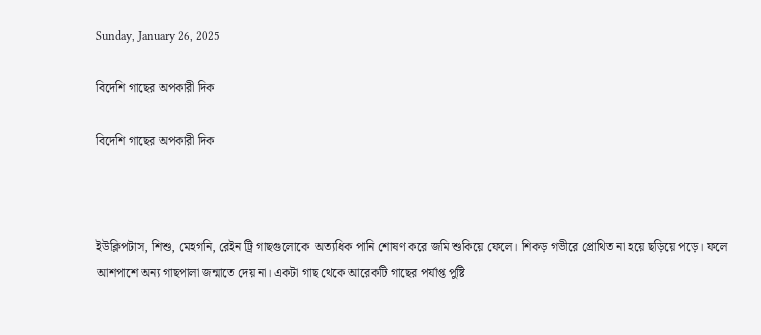Sunday, January 26, 2025

বিদেশি গাছের অপকারী দিক

বিদেশি গাছের অপকারী দিক



ইউক্লিপটাস, শিশু, মেহগনি, রেইন ট্রি গাছগুলোকে  অত্যধিক পানি শোষণ করে জমি শুকিয়ে ফেলে। শিকড় গভীরে প্রোথিত না হয়ে ছড়িয়ে পড়ে। ফলে আশপাশে অন্য গাছপালা জন্মাতে দেয় না। একটা গাছ থেকে আরেকটি গাছের পর্যাপ্ত পুষ্টি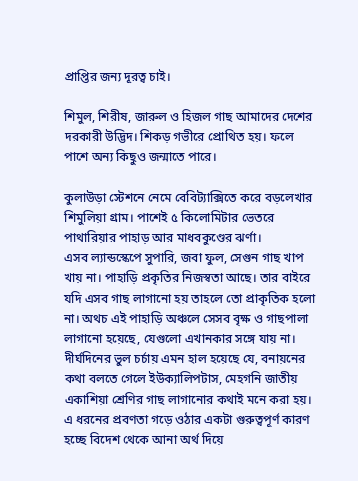প্রাপ্তির জন্য দূরত্ব চাই।

শিমুল, শিরীষ, জারুল ও হিজল গাছ আমাদের দেশের দরকারী উদ্ভিদ। শিকড় গভীরে প্রোথিত হয়। ফলে পাশে অন্য কিছুও জন্মাতে পারে।

কুলাউড়া স্টেশনে নেমে বেবিট্যাক্সিতে করে বড়লেখার শিমুলিয়া গ্রাম। পাশেই ৫ কিলোমিটার ভেতরে পাথারিয়ার পাহাড় আর মাধবকুণ্ডের ঝর্ণা।
এসব ল্যান্ডস্কেপে সুপারি, জবা ফুল, সেগুন গাছ খাপ খায় না। পাহাড়ি প্রকৃতির নিজস্বতা আছে। তার বাইরে যদি এসব গাছ লাগানো হয় তাহলে তো প্রাকৃতিক হলো না। অথচ এই পাহাড়ি অঞ্চলে সেসব বৃক্ষ ও গাছপালা লাগানো হয়েছে, যেগুলো এখানকার সঙ্গে যায় না। দীর্ঘদিনের ভুল চর্চায় এমন হাল হয়েছে যে, বনায়নের কথা বলতে গেলে ইউক্যালিপটাস, মেহগনি জাতীয় একাশিয়া শ্রেণির গাছ লাগানোর কথাই মনে করা হয়। এ ধরনের প্রবণতা গড়ে ওঠার একটা গুরুত্বপূর্ণ কারণ হচ্ছে বিদেশ থেকে আনা অর্থ দিয়ে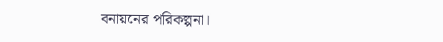বনায়নের পরিকল্পনা।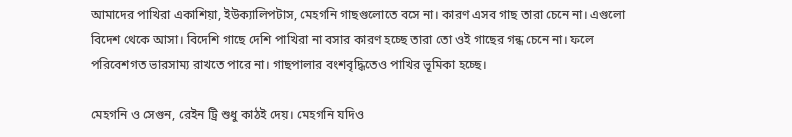আমাদের পাখিরা একাশিয়া, ইউক্যালিপটাস, মেহগনি গাছগুলোতে বসে না। কারণ এসব গাছ তারা চেনে না। এগুলো বিদেশ থেকে আসা। বিদেশি গাছে দেশি পাখিরা না বসার কারণ হচ্ছে তারা তো ওই গাছের গন্ধ চেনে না। ফলে পরিবেশগত ভারসাম্য রাখতে পারে না। গাছপালার বংশবৃদ্ধিতেও পাখির ভূমিকা হচ্ছে।

মেহগনি ও সেগুন, রেইন ট্রি শুধু কাঠই দেয়। মেহগনি যদিও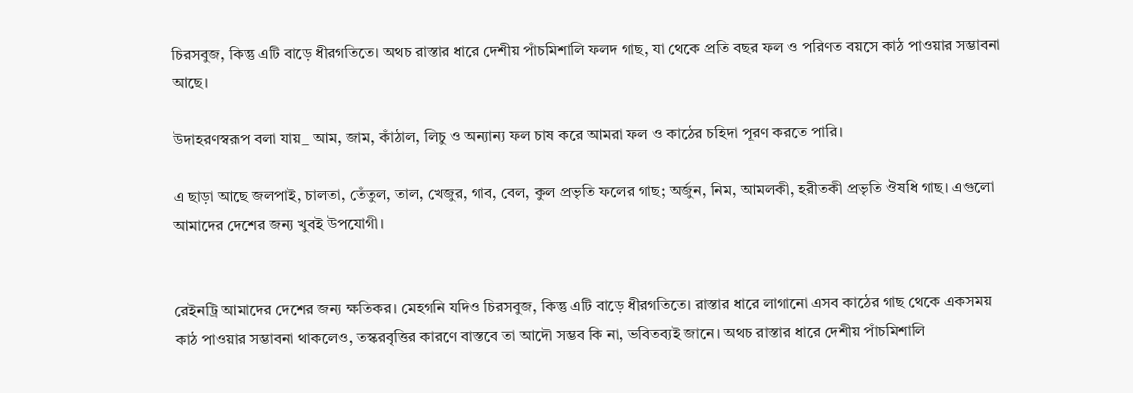চিরসবুজ, কিন্তু এটি বাড়ে ধীরগতিতে। অথচ রাস্তার ধারে দেশীয় পাঁচমিশালি ফলদ গাছ, যা থেকে প্রতি বছর ফল ও পরিণত বয়সে কাঠ পাওয়ার সম্ভাবনা আছে।

উদাহরণস্বরূপ বলা যায়_ আম, জাম, কাঁঠাল, লিচু ও অন্যান্য ফল চাষ করে আমরা ফল ও কাঠের চহিদা পূরণ করতে পারি।

এ ছাড়া আছে জলপাই, চালতা, তেঁতুল, তাল, খেজুর, গাব, বেল, কুল প্রভৃতি ফলের গাছ; অর্জুন, নিম, আমলকী, হরীতকী প্রভৃতি ঔষধি গাছ। এগুলো আমাদের দেশের জন্য খুবই উপযোগী।


রেইনট্রি আমাদের দেশের জন্য ক্ষতিকর। মেহগনি যদিও চিরসবুজ, কিন্তু এটি বাড়ে ধীরগতিতে। রাস্তার ধারে লাগানো এসব কাঠের গাছ থেকে একসময় কাঠ পাওয়ার সম্ভাবনা থাকলেও, তস্করবৃত্তির কারণে বাস্তবে তা আদৌ সম্ভব কি না, ভবিতব্যই জানে। অথচ রাস্তার ধারে দেশীয় পাঁচমিশালি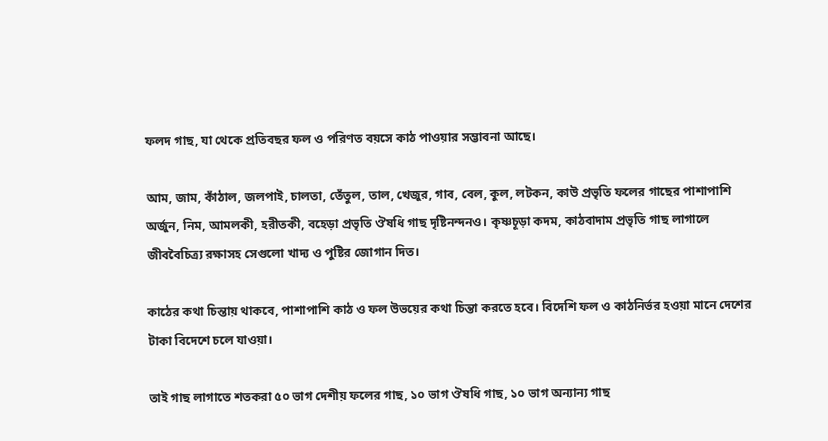ফলদ গাছ, যা থেকে প্রতিবছর ফল ও পরিণত বয়সে কাঠ পাওয়ার সম্ভাবনা আছে।

আম, জাম, কাঁঠাল, জলপাই, চালতা, তেঁতুল, তাল, খেজুর, গাব, বেল, কুল, লটকন, কাউ প্রভৃতি ফলের গাছের পাশাপাশি অর্জুন, নিম, আমলকী, হরীতকী, বহেড়া প্রভৃতি ঔষধি গাছ দৃষ্টিনন্দনও। কৃষ্ণচূড়া কদম, কাঠবাদাম প্রভৃতি গাছ লাগালে জীববৈচিত্র্য রক্ষাসহ সেগুলো খাদ্য ও পুষ্টির জোগান দিত।

কাঠের কথা চিন্তায় থাকবে, পাশাপাশি কাঠ ও ফল উভয়ের কথা চিন্তা করতে হবে। বিদেশি ফল ও কাঠনির্ভর হওয়া মানে দেশের টাকা বিদেশে চলে যাওয়া।

তাই গাছ লাগাতে শতকরা ৫০ ভাগ দেশীয় ফলের গাছ, ১০ ভাগ ঔষধি গাছ, ১০ ভাগ অন্যান্য গাছ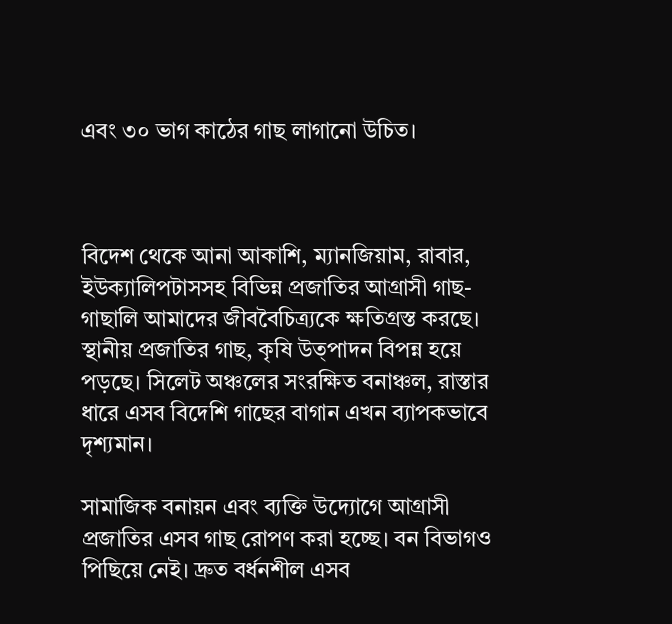এবং ৩০ ভাগ কাঠের গাছ লাগানো উচিত।



বিদেশ থেকে আনা আকাশি, ম্যানজিয়াম, রাবার, ইউক্যালিপটাসসহ বিভিন্ন প্রজাতির আগ্রাসী গাছ-গাছালি আমাদের জীববৈচিত্র্যকে ক্ষতিগ্রস্ত করছে। স্থানীয় প্রজাতির গাছ, কৃষি উত্পাদন বিপন্ন হয়ে পড়ছে। সিলেট অঞ্চলের সংরক্ষিত বনাঞ্চল, রাস্তার ধারে এসব বিদেশি গাছের বাগান এখন ব্যাপকভাবে দৃশ্যমান।

সামাজিক বনায়ন এবং ব্যক্তি উদ্যোগে আগ্রাসী প্রজাতির এসব গাছ রোপণ করা হচ্ছে। বন বিভাগও পিছিয়ে নেই। দ্রুত বর্ধনশীল এসব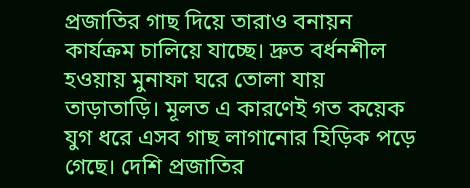প্রজাতির গাছ দিয়ে তারাও বনায়ন কার্যক্রম চালিয়ে যাচ্ছে। দ্রুত বর্ধনশীল হওয়ায় মুনাফা ঘরে তোলা যায় তাড়াতাড়ি। মূলত এ কারণেই গত কয়েক যুগ ধরে এসব গাছ লাগানোর হিড়িক পড়ে  গেছে। দেশি প্রজাতির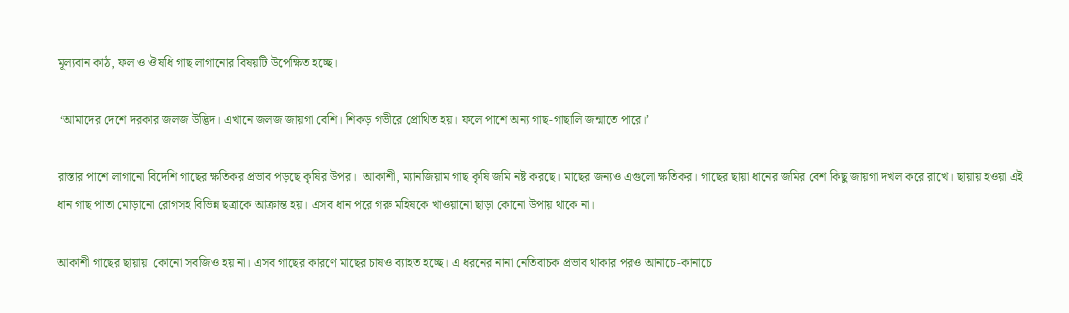মূল্যবান কাঠ, ফল ও ঔষধি গাছ লাগানোর বিষয়টি উপেক্ষিত হচ্ছে।

 ‘আমাদের দেশে দরকার জলজ উদ্ভিদ। এখানে জলজ জায়গা বেশি। শিকড় গভীরে প্রোথিত হয়। ফলে পাশে অন্য গাছ-গাছালি জন্মাতে পারে।’

রাস্তার পাশে লাগানো বিদেশি গাছের ক্ষতিকর প্রভাব পড়ছে কৃষির উপর।  আকাশী, ম্যানজিয়াম গাছ কৃষি জমি নষ্ট করছে। মাছের জন্যও এগুলো ক্ষতিকর। গাছের ছায়া ধানের জমির বেশ কিছু জায়গা দখল করে রাখে। ছায়ায় হওয়া এই ধান গাছ পাতা মোড়ানো রোগসহ বিভিন্ন ছত্রাকে আক্রান্ত হয়। এসব ধান পরে গরু মহিষকে খাওয়ানো ছাড়া কোনো উপায় থাকে না।

আকাশী গাছের ছায়ায়  কোনো সবজিও হয় না। এসব গাছের কারণে মাছের চাষও ব্যাহত হচ্ছে। এ ধরনের নানা নেতিবাচক প্রভাব থাকার পরও আনাচে-কানাচে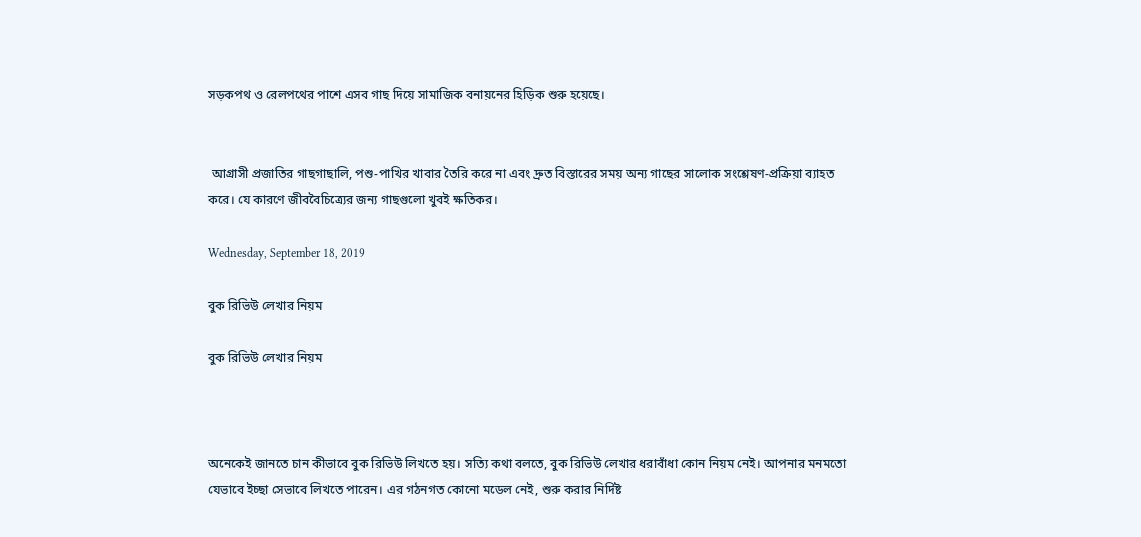সড়কপথ ও রেলপথের পাশে এসব গাছ দিয়ে সামাজিক বনায়নের হিড়িক শুরু হয়েছে।


 আগ্রাসী প্রজাতির গাছগাছালি, পশু-পাখির খাবার তৈরি করে না এবং দ্রুত বিস্তারের সময় অন্য গাছের সালোক সংশ্লেষণ-প্রক্রিয়া ব্যাহত করে। যে কারণে জীববৈচিত্র্যের জন্য গাছগুলো খুবই ক্ষতিকর।

Wednesday, September 18, 2019

বুক রিভিউ লেখার নিয়ম

বুক রিভিউ লেখার নিয়ম



অনেকেই জানতে চান কীভাবে বুক রিভিউ লিখতে হয়। সত্যি কথা বলতে, বুক রিভিউ লেখার ধরাবাঁধা কোন নিয়ম নেই। আপনার মনমতো যেভাবে ইচ্ছা সেভাবে লিখতে পারেন। এর গঠনগত কোনো মডেল নেই, শুরু করার নির্দিষ্ট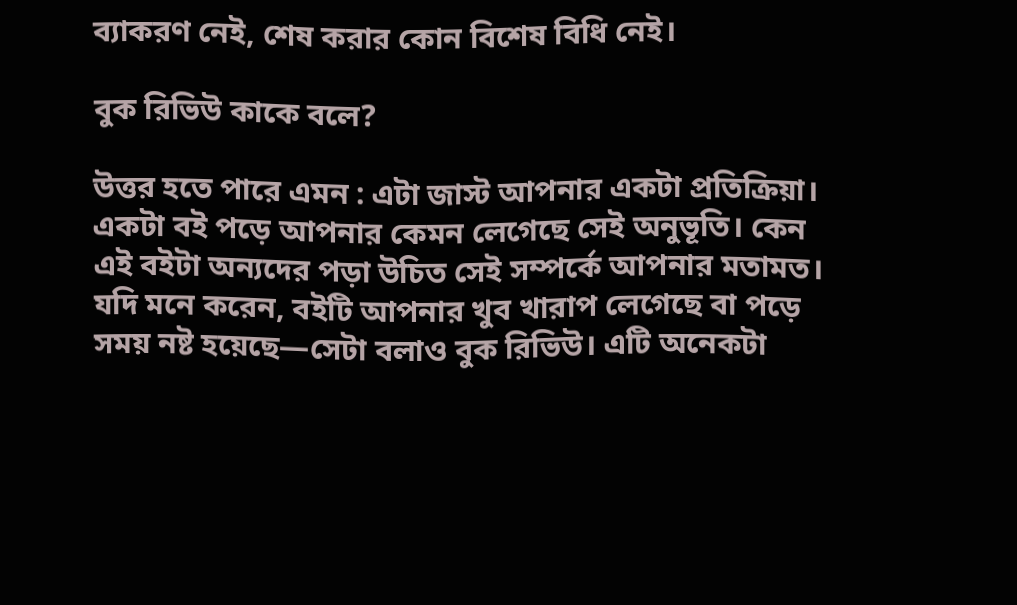ব্যাকরণ নেই, শেষ করার কোন বিশেষ বিধি নেই।

বুক রিভিউ কাকে বলে?

উত্তর হতে পারে এমন : এটা জাস্ট আপনার একটা প্রতিক্রিয়া। একটা বই পড়ে আপনার কেমন লেগেছে সেই অনুভূতি। কেন এই বইটা অন্যদের পড়া উচিত সেই সম্পর্কে আপনার মতামত। যদি মনে করেন, বইটি আপনার খুব খারাপ লেগেছে বা পড়ে সময় নষ্ট হয়েছে—সেটা বলাও বুক রিভিউ। এটি অনেকটা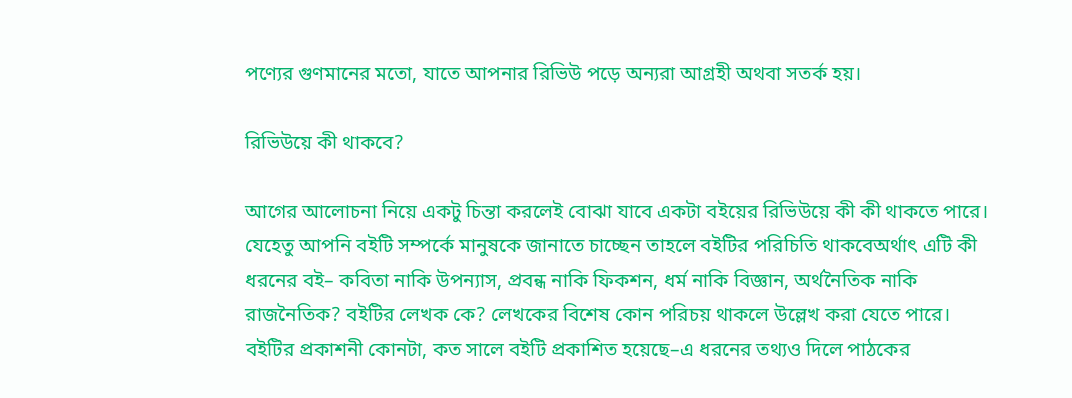পণ্যের গুণমানের মতো, যাতে আপনার রিভিউ পড়ে অন্যরা আগ্রহী অথবা সতর্ক হয়।

রিভিউয়ে কী থাকবে?

আগের আলোচনা নিয়ে একটু চিন্তা করলেই বোঝা যাবে একটা বইয়ের রিভিউয়ে কী কী থাকতে পারে। যেহেতু আপনি বইটি সম্পর্কে মানুষকে জানাতে চাচ্ছেন তাহলে বইটির পরিচিতি থাকবেঅর্থাৎ এটি কী ধরনের বই– কবিতা নাকি উপন্যাস, প্রবন্ধ নাকি ফিকশন, ধর্ম নাকি বিজ্ঞান, অর্থনৈতিক নাকি রাজনৈতিক? বইটির লেখক কে? লেখকের বিশেষ কোন পরিচয় থাকলে উল্লেখ করা যেতে পারে। বইটির প্রকাশনী কোনটা, কত সালে বইটি প্রকাশিত হয়েছে–এ ধরনের তথ্যও দিলে পাঠকের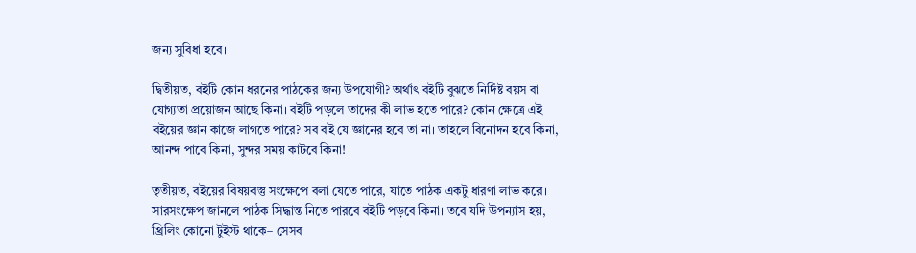জন্য সুবিধা হবে।

দ্বিতীয়ত, বইটি কোন ধরনের পাঠকের জন্য উপযোগী? অর্থাৎ বইটি বুঝতে নির্দিষ্ট বয়স বা যোগ্যতা প্রয়োজন আছে কিনা। বইটি পড়লে তাদের কী লাভ হতে পারে? কোন ক্ষেত্রে এই বইয়ের জ্ঞান কাজে লাগতে পারে? সব বই যে জ্ঞানের হবে তা না। তাহলে বিনোদন হবে কিনা, আনন্দ পাবে কিনা, সুন্দর সময় কাটবে কিনা!

তৃতীয়ত, বইয়ের বিষয়বস্তু সংক্ষেপে বলা যেতে পারে, যাতে পাঠক একটু ধারণা লাভ করে। সারসংক্ষেপ জানলে পাঠক সিদ্ধান্ত নিতে পারবে বইটি পড়বে কিনা। তবে যদি উপন্যাস হয়, থ্রিলিং কোনো টুইস্ট থাকে– সেসব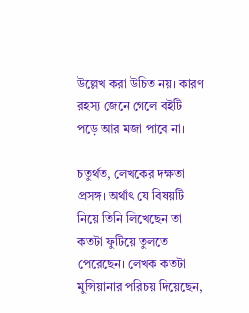উল্লেখ করা উচিত নয়। কারণ রহস্য জেনে গেলে বইটি পড়ে আর মজা পাবে না।

চতুর্থত, লেখকের দক্ষতা প্রসঙ্গ। অর্থাৎ যে বিষয়টি নিয়ে তিনি লিখেছেন তা কতটা ফুটিয়ে তুলতে পেরেছেন। লেখক কতটা মুন্সিয়ানার পরিচয় দিয়েছেন,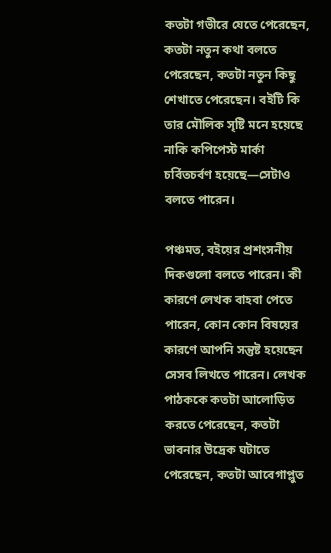কতটা গভীরে যেতে পেরেছেন, কতটা নতুন কথা বলতে পেরেছেন, কতটা নতুন কিছু শেখাতে পেরেছেন। বইটি কি তার মৌলিক সৃষ্টি মনে হয়েছে নাকি কপিপেস্ট মার্কা চর্বিতচর্বণ হয়েছে—সেটাও বলতে পারেন।

পঞ্চমত, বইয়ের প্রশংসনীয় দিকগুলো বলতে পারেন। কী কারণে লেখক বাহবা পেতে পারেন, কোন কোন বিষয়ের কারণে আপনি সন্তুষ্ট হয়েছেন সেসব লিখতে পারেন। লেখক পাঠককে কতটা আলোড়িত করতে পেরেছেন, কতটা ভাবনার উদ্রেক ঘটাতে পেরেছেন, কতটা আবেগাপ্লুত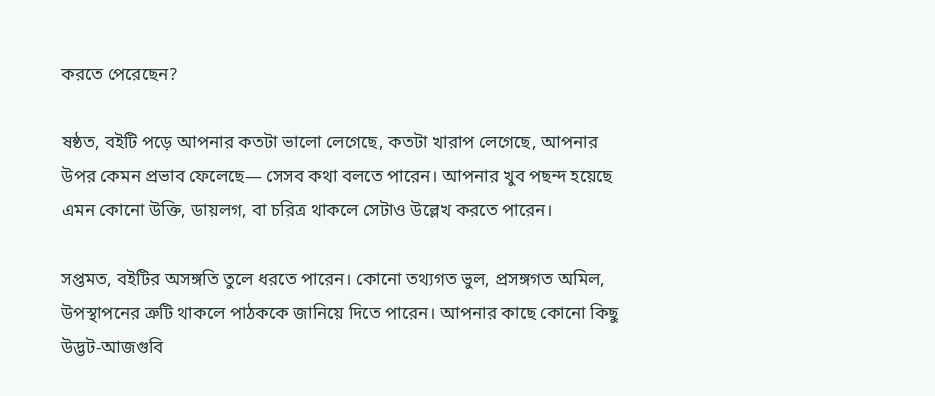করতে পেরেছেন?

ষষ্ঠত, বইটি পড়ে আপনার কতটা ভালো লেগেছে, কতটা খারাপ লেগেছে, আপনার উপর কেমন প্রভাব ফেলেছে— সেসব কথা বলতে পারেন। আপনার খুব পছন্দ হয়েছে এমন কোনো উক্তি, ডায়লগ, বা চরিত্র থাকলে সেটাও উল্লেখ করতে পারেন।

সপ্তমত, বইটির অসঙ্গতি তুলে ধরতে পারেন। কোনো তথ্যগত ভুল, প্রসঙ্গগত অমিল, উপস্থাপনের ত্রুটি থাকলে পাঠককে জানিয়ে দিতে পারেন। আপনার কাছে কোনো কিছু উদ্ভট-আজগুবি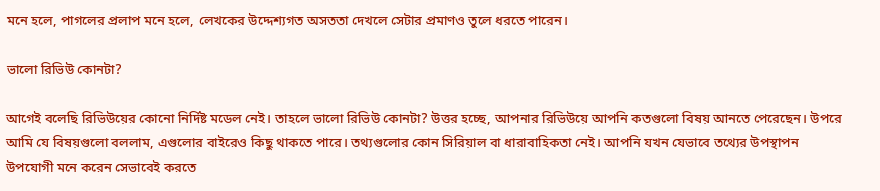মনে হলে, পাগলের প্রলাপ মনে হলে, লেখকের উদ্দেশ্যগত অসততা দেখলে সেটার প্রমাণও তুলে ধরতে পারেন।

ভালো রিভিউ কোনটা?

আগেই বলেছি রিভিউয়ের কোনো নির্দিষ্ট মডেল নেই। তাহলে ভালো রিভিউ কোনটা? উত্তর হচ্ছে, আপনার রিভিউয়ে আপনি কতগুলো বিষয় আনতে পেরেছেন। উপরে আমি যে বিষয়গুলো বললাম, এগুলোর বাইরেও কিছু থাকতে পারে। তথ্যগুলোর কোন সিরিয়াল বা ধারাবাহিকতা নেই। আপনি যখন যেভাবে তথ্যের উপস্থাপন উপযোগী মনে করেন সেভাবেই করতে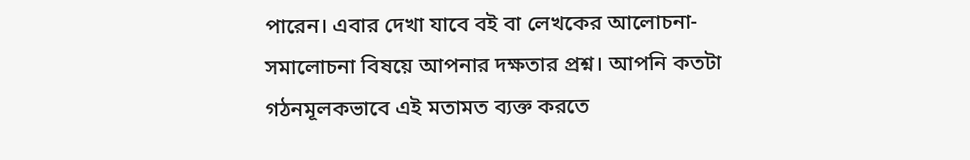পারেন। এবার দেখা যাবে বই বা লেখকের আলোচনা-সমালোচনা বিষয়ে আপনার দক্ষতার প্রশ্ন। আপনি কতটা গঠনমূলকভাবে এই মতামত ব্যক্ত করতে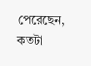পেরেছেন, কতটা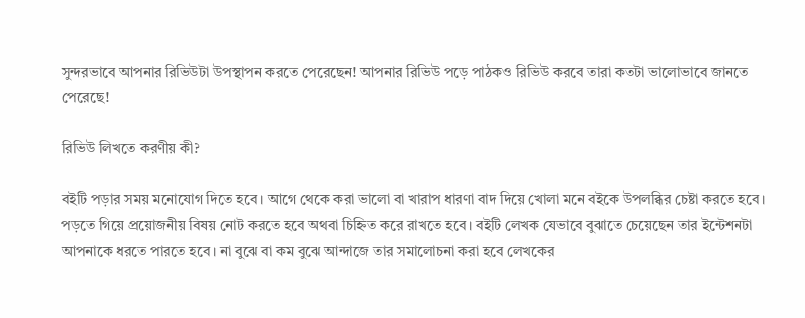সুন্দরভাবে আপনার রিভিউটা উপস্থাপন করতে পেরেছেন! আপনার রিভিউ পড়ে পাঠকও রিভিউ করবে তারা কতটা ভালোভাবে জানতে পেরেছে‍!

রিভিউ লিখতে করণীয় কী?

বইটি পড়ার সময় মনোযোগ দিতে হবে। আগে থেকে করা ভালো বা খারাপ ধারণা বাদ দিয়ে খোলা মনে বইকে উপলব্ধির চেষ্টা করতে হবে। পড়তে গিয়ে প্রয়োজনীয় বিষয় নোট করতে হবে অথবা চিহ্নিত করে রাখতে হবে। বইটি লেখক যেভাবে বুঝাতে চেয়েছেন তার ইন্টেশনটা আপনাকে ধরতে পারতে হবে। না বুঝে বা কম বুঝে আন্দাজে তার সমালোচনা করা হবে লেখকের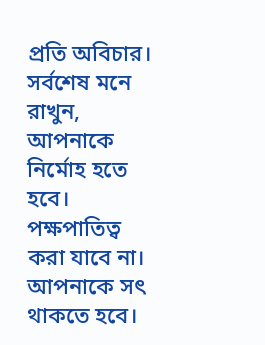প্রতি অবিচার। সর্বশেষ মনে রাখুন, আপনাকে নির্মোহ হতে হবে। পক্ষপাতিত্ব করা যাবে না। আপনাকে সৎ থাকতে হবে।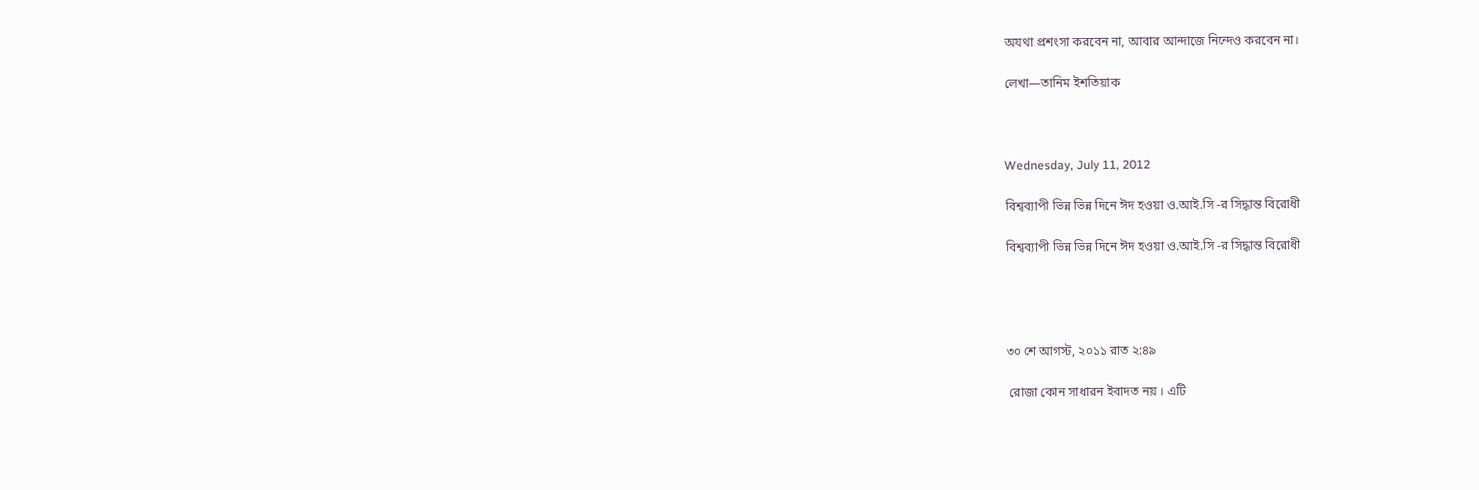অযথা প্রশংসা করবেন না, আবার আন্দাজে নিন্দেও করবেন না।

লেখা—তানিম ইশতিয়াক



Wednesday, July 11, 2012

বিশ্বব্যাপী ভিন্ন ভিন্ন দিনে ঈদ হওয়া ও.আই.সি -র সিদ্ধান্ত বিরোধী

বিশ্বব্যাপী ভিন্ন ভিন্ন দিনে ঈদ হওয়া ও.আই.সি -র সিদ্ধান্ত বিরোধী




৩০ শে আগস্ট, ২০১১ রাত ২:৪৯

 রোজা কোন সাধারন ইবাদত নয় । এটি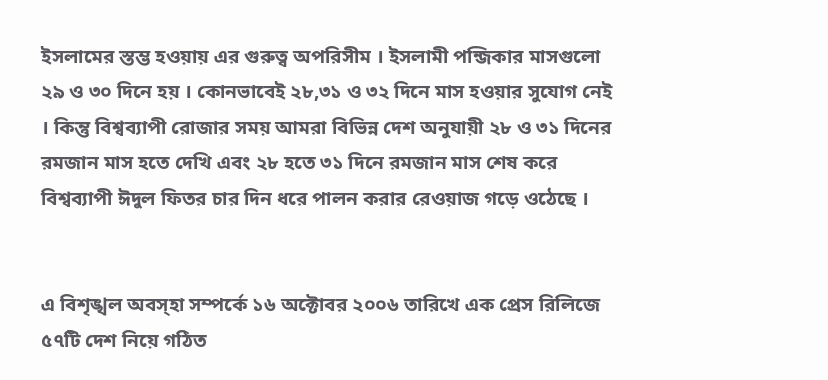ইসলামের স্তম্ভ হওয়ায় এর গুরুত্ব অপরিসীম । ইসলামী পন্জিকার মাসগুলো ২৯ ও ৩০ দিনে হয় । কোনভাবেই ২৮,৩১ ও ৩২ দিনে মাস হওয়ার সুযোগ নেই । কিন্তু বিশ্বব্যাপী রোজার সময় আমরা বিভিন্ন দেশ অনুযায়ী ২৮ ও ৩১ দিনের রমজান মাস হতে দেখি এবং ২৮ হতে ৩১ দিনে রমজান মাস শেষ করে বিশ্বব্যাপী ঈদুল ফিতর চার দিন ধরে পালন করার রেওয়াজ গড়ে ওঠেছে ।


এ বিশৃঙ্খল অবস্হা সম্পর্কে ১৬ অক্টোবর ২০০৬ তারিখে এক প্রেস রিলিজে ৫৭টি দেশ নিয়ে গঠিত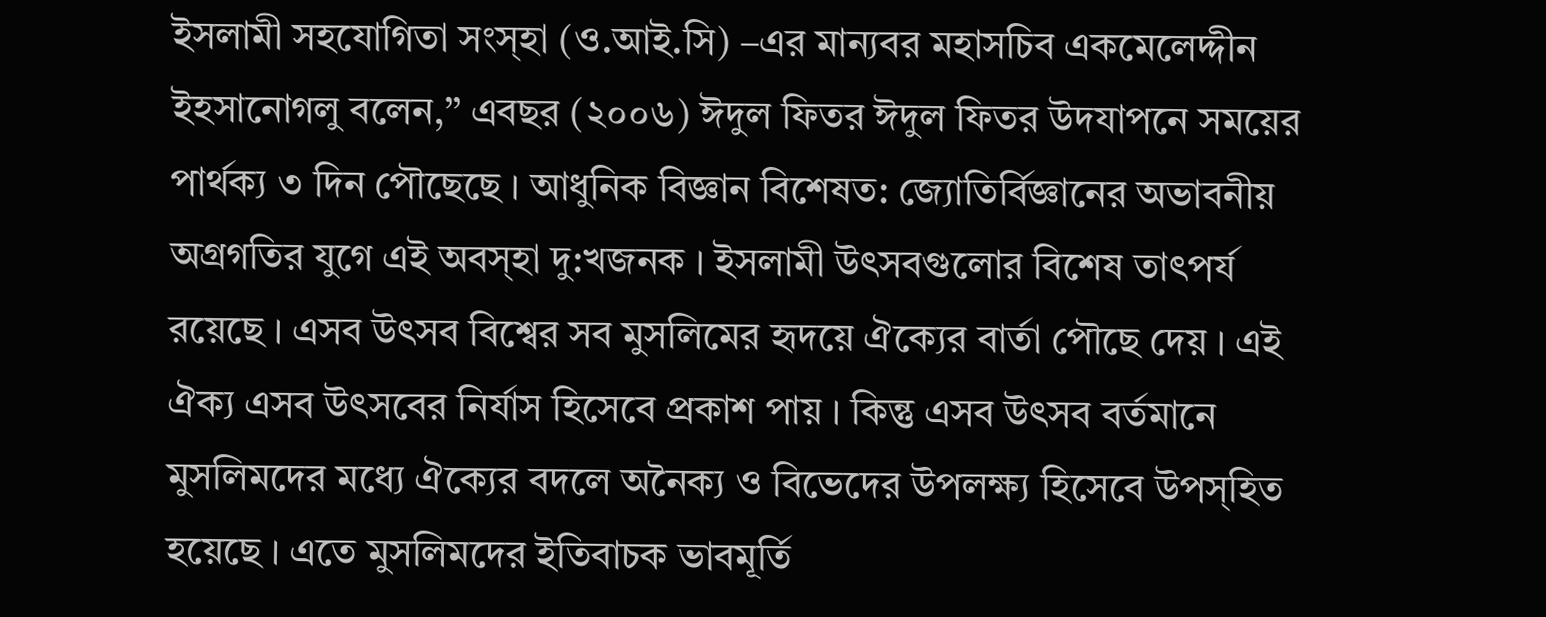ইসলামী সহযোগিতা সংস্হা (ও.আই.সি) –এর মান্যবর মহাসচিব একমেলেদ্দীন ইহসানোগলু বলেন,’’ এবছর (২০০৬) ঈদুল ফিতর ঈদুল ফিতর উদযাপনে সময়ের পার্থক্য ৩ দিন পৌছেছে । আধুনিক বিজ্ঞান বিশেষত: জ্যোতির্বিজ্ঞানের অভাবনীয় অগ্রগতির যুগে এই অবস্হা দু:খজনক । ইসলামী উৎসবগুলোর বিশেষ তাৎপর্য রয়েছে । এসব উৎসব বিশ্বের সব মুসলিমের হৃদয়ে ঐক্যের বার্তা পৌছে দেয় । এই ঐক্য এসব উৎসবের নির্যাস হিসেবে প্রকাশ পায় । কিন্তু এসব উৎসব বর্তমানে মুসলিমদের মধ্যে ঐক্যের বদলে অনৈক্য ও বিভেদের উপলক্ষ্য হিসেবে উপস্হিত হয়েছে । এতে মুসলিমদের ইতিবাচক ভাবমূর্তি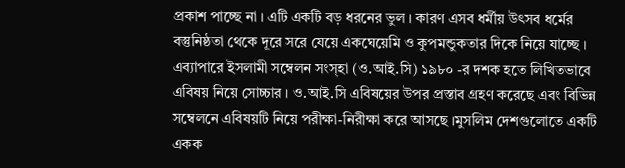প্রকাশ পাচ্ছে না । এটি একটি বড় ধরনের ভুল । কারণ এসব ধর্মীয় উৎসব ধর্মের বস্তুনিষ্ঠতা থেকে দূরে সরে যেয়ে একঘেয়েমি ও কুপমন্ডুকতার দিকে নিয়ে যাচ্ছে । এব্যাপারে ইসলামী সম্বেলন সংস্হা (ও.আই.সি) ১৯৮০ -র দশক হতে লিখিতভাবে এবিষয় নিয়ে সোচ্চার । ও.আই.সি এবিষয়ের উপর প্রস্তাব গ্রহণ করেছে এবং বিভিন্ন সম্বেলনে এবিষয়টি নিয়ে পরীক্ষা-নিরীক্ষা করে আসছে ।মুসলিম দেশগুলোতে একটি একক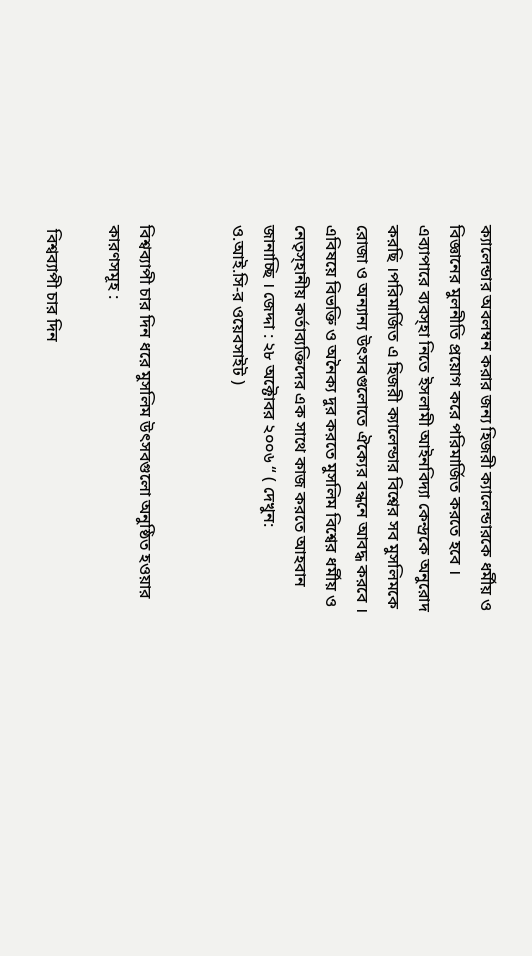ক্যালেন্ডার অবলম্বন করার জন্য হিজরী ক্যালেন্ডারকে ধর্মীয় ও বিজ্ঞানের মুলনীতি প্রয়োগ করে পরিমার্জিত করতে হবে । এব্যাপারে ব্যবস্হা নিতে ইসলামী আইনবিদ্যা কেন্দ্রকে অনুরোদ করছি ।পরিমার্জিত এ হিজরী ক্যালেন্ডার বিশ্বের সব মুসলিমকে রোজা ও অন্যান্য উৎসবগুলোতে ঐক্যের বন্ধনে আবদ্ধ করবে । এবিষয়ে বিভক্তি ও অনৈক্য দুর করতে মুসলিম বিশ্বের ধর্মীয় ও নেতৃস্হানীয় কর্তাব্যক্তিদের এক সাথে কাজ করতে আহবান জানাচ্ছি । জেদ্দা : ২৮ অক্টোবর ২০০৬ “ ( দেখুন:
ও.আই.সি-র ওয়েবসাইট )


বিশ্বব্যাপী চার দিন ধরে মুসলিম উৎসবগুলো অনুষ্ঠিত হওয়ার কারণসমূহ :

 বিশ্বব্যাপী চার দিন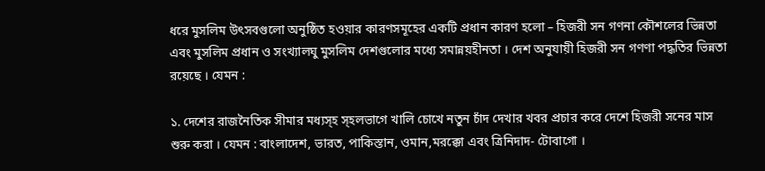ধরে মুসলিম উৎসবগুলো অনুষ্ঠিত হওয়ার কারণসমূহের একটি প্রধান কারণ হলো – হিজরী সন গণনা কৌশলের ভিন্নতা এবং মুসলিম প্রধান ও সংখ্যালঘু মুসলিম দেশগুলোর মধ্যে সমান্নয়হীনতা । দেশ অনুযায়ী হিজরী সন গণণা পদ্ধতির ভিন্নতা রয়েছে । যেমন :

১. দেশের রাজনৈতিক সীমার মধ্যস্হ স্হলভাগে খালি চোখে নতুন চাঁদ দেখার খবর প্রচার করে দেশে হিজরী সনের মাস শুরু করা । যেমন : বাংলাদেশ, ভারত, পাকিস্তান, ওমান,মরক্কো এবং ত্রিনিদাদ- টোবাগো ।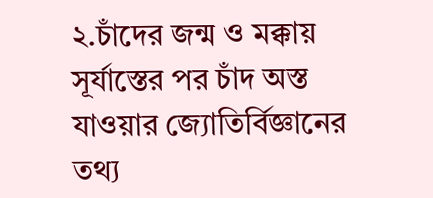২.চাঁদের জন্ম ও মক্কায় সূর্যাস্তের পর চাঁদ অস্ত যাওয়ার জ্যোতির্বিজ্ঞানের তথ্য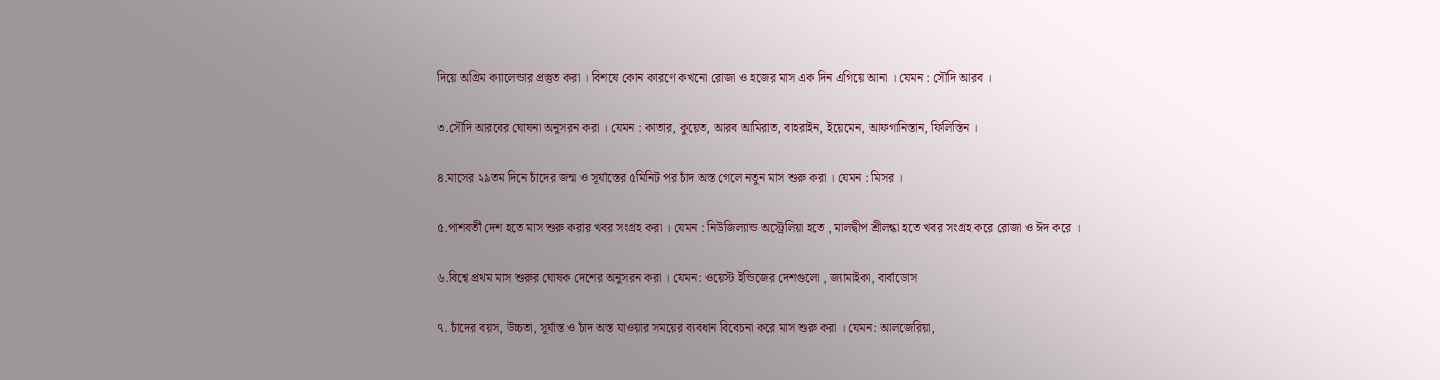দিয়ে অগ্রিম ক্যালেন্ডার প্রস্তুত করা । বিশষে কোন কারণে কখনো রোজা ও হজের মাস এক দিন এগিয়ে আনা । যেমন : সৌদি আরব ।

৩.সৌদি আরবের ঘোষনা অনুসরন করা । যেমন : কাতার, কুয়েত, আরব আমিরাত, বাহরাইন, ইয়েমেন, আফগানিস্তান, ফিলিস্তিন ।

৪.মাসের ২৯তম দিনে চাঁদের জন্ম ও সূর্যাস্তের ৫মিনিট পর চাঁদ অস্ত গেলে নতুন মাস শুরু করা । যেমন : মিসর ।

৫.পাশবর্তী দেশ হতে মাস শুরু করার খবর সংগ্রহ করা । যেমন : নিউজিল্যান্ড অস্ট্রেলিয়া হতে , মালদ্বীপ শ্রীলন্কা হতে খবর সংগ্রহ করে রোজা ও ঈদ করে ।

৬.বিশ্বে প্রথম মাস শুরুর ঘোষক দেশের অনুসরন করা । যেমন: ওয়েস্ট ইন্ডিজের দেশগুলো , জ্যামাইকা, বার্বাডোস

৭. চাঁদের বয়স, উচ্চতা, সূর্যাস্ত ও চাঁদ অস্ত যাওয়ার সময়ের ব্যবধান বিবেচনা করে মাস শুরু করা । যেমন: আলজেরিয়া,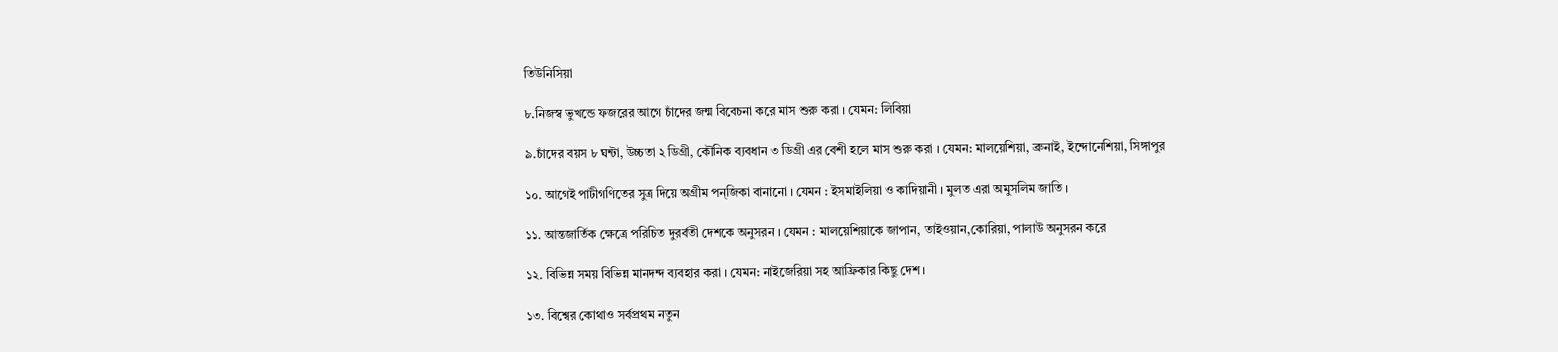তিউনিসিয়া

৮.নিজস্ব ভুখন্ডে ফজরের আগে চাঁদের জন্ম বিবেচনা করে মাস শুরু করা । যেমন: লিবিয়া

৯.চাঁদের বয়স ৮ ঘন্টা, উচ্চতা ২ ডিগ্রী, কৌনিক ব্যবধান ৩ ডিগ্রী এর বেশী হলে মাস শুরু করা । যেমন: মালয়েশিয়া, ব্রুনাই, ইন্দোনেশিয়া, সিঙ্গাপুর

১০. আগেই পাটীগণিতের সুত্র দিয়ে অগ্রীম পন্জিকা বানানো । যেমন : ইসমাইলিয়া ও কাদিয়ানী । মুলত এরা অমুসলিম জাতি ।

১১. আন্তজার্তিক ক্ষেত্রে পরিচিত দুরর্বতী দেশকে অনুসরন । যেমন : মালয়েশিয়াকে জাপান, তাইওয়ান,কোরিয়া, পালাউ অনুসরন করে

১২. বিভিন্ন সময় বিভিন্ন মানদন্দ ব্যবহার করা । যেমন: নাইজেরিয়া সহ আফ্রিকার কিছু দেশ ।

১৩. বিশ্বের কোথাও সর্বপ্রথম নতুন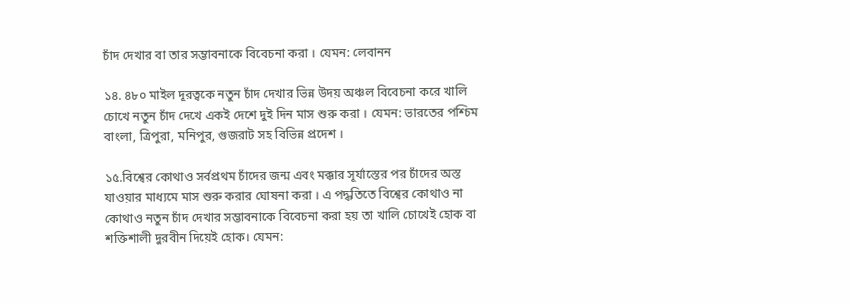চাঁদ দেখার বা তার সম্ভাবনাকে বিবেচনা করা । যেমন: লেবানন

১৪. ৪৮০ মাইল দূরত্বকে নতুন চাঁদ দেখার ভিন্ন উদয় অঞ্চল বিবেচনা করে খালি চোখে নতুন চাঁদ দেখে একই দেশে দুই দিন মাস শুরু করা । যেমন: ভারতের পশ্চিম বাংলা, ত্রিপুরা, মনিপুর, গুজরাট সহ বিভিন্ন প্রদেশ ।

১৫.বিশ্বের কোথাও সর্বপ্রথম চাঁদের জন্ম এবং মক্কার সূর্যাস্তের পর চাঁদের অস্ত যাওয়ার মাধ্যমে মাস শুরু করার ঘোষনা করা । এ পদ্ধতিতে বিশ্বের কোথাও না কোথাও নতুন চাঁদ দেখার সম্ভাবনাকে বিবেচনা করা হয় তা খালি চোখেই হোক বা শক্তিশালী দুরবীন দিয়েই হোক। যেমন: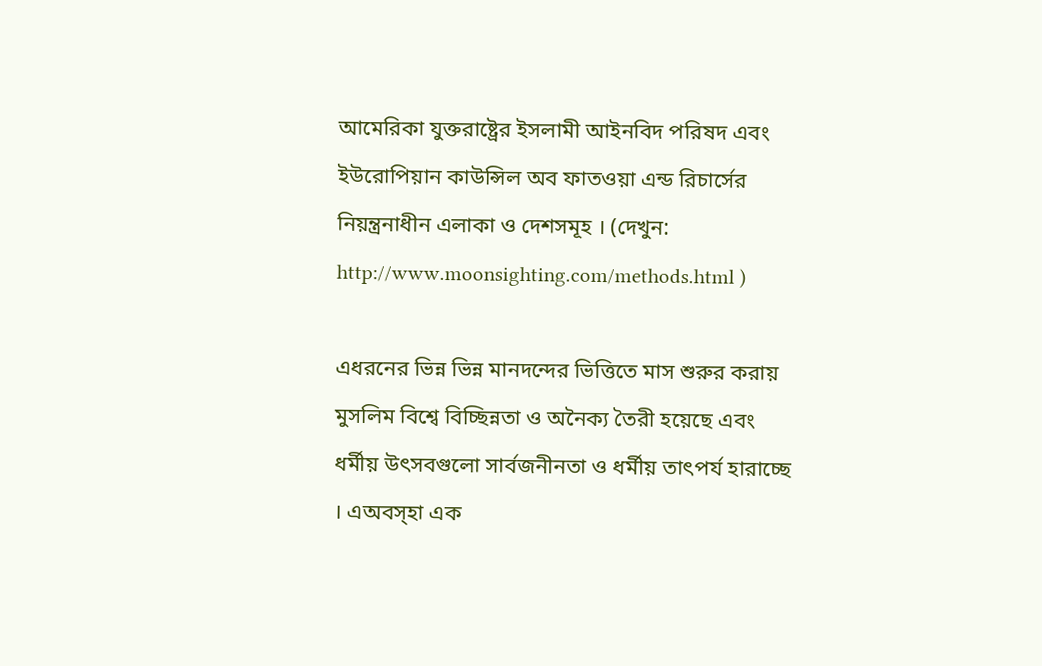আমেরিকা যুক্তরাষ্ট্রের ইসলামী আইনবিদ পরিষদ এবং ইউরোপিয়ান কাউন্সিল অব ফাতওয়া এন্ড রিচার্সের নিয়ন্ত্রনাধীন এলাকা ও দেশসমূহ । (দেখুন: http://www.moonsighting.com/methods.html )

এধরনের ভিন্ন ভিন্ন মানদন্দের ভিত্তিতে মাস শুরুর করায় মুসলিম বিশ্বে বিচ্ছিন্নতা ও অনৈক্য তৈরী হয়েছে এবং ধর্মীয় উৎসবগুলো সার্বজনীনতা ও ধর্মীয় তাৎপর্য হারাচ্ছে । এঅবস্হা এক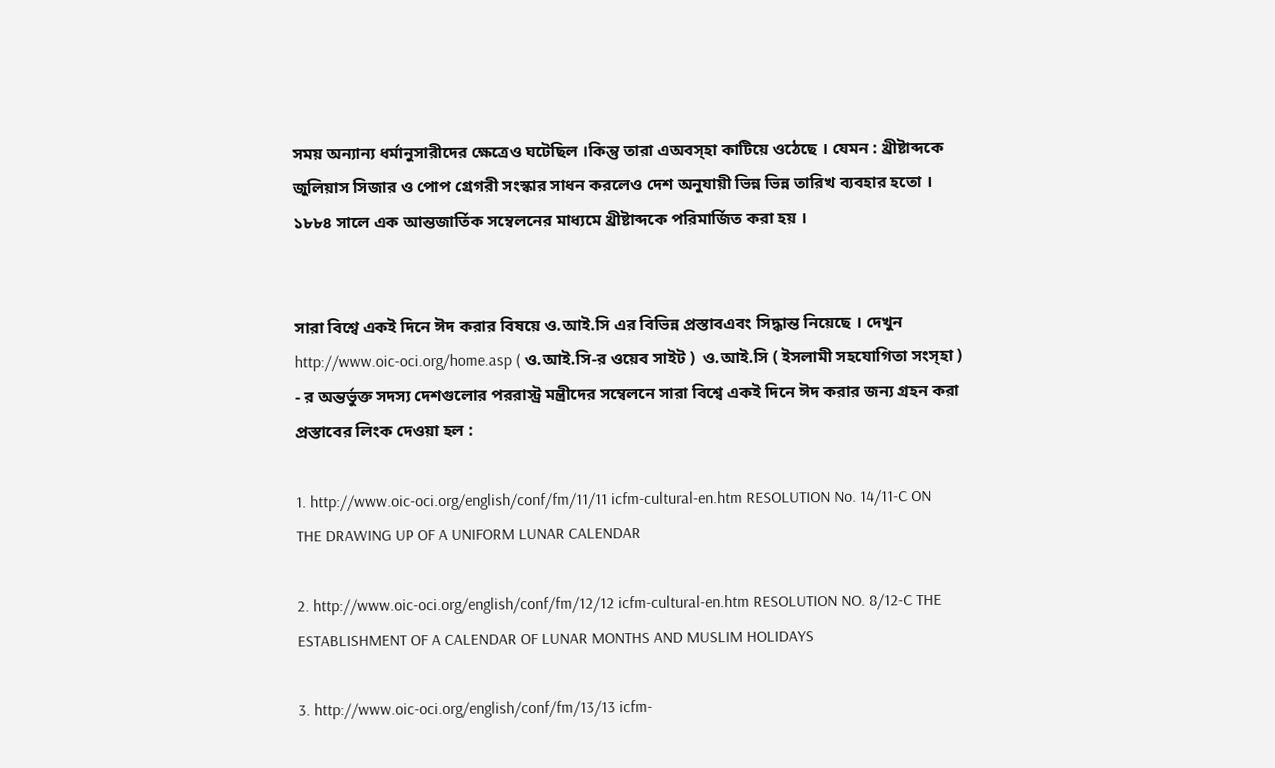সময় অন্যান্য ধর্মানুসারীদের ক্ষেত্রেও ঘটেছিল ।কিন্তু তারা এঅবস্হা কাটিয়ে ওঠেছে । যেমন : খ্রীষ্টাব্দকে জুলিয়াস সিজার ও পোপ গ্রেগরী সংস্কার সাধন করলেও দেশ অনুযায়ী ভিন্ন ভিন্ন তারিখ ব্যবহার হতো । ১৮৮৪ সালে এক আন্তজার্তিক সম্বেলনের মাধ্যমে খ্রীষ্টাব্দকে পরিমার্জিত করা হয় ।


সারা বিশ্বে একই দিনে ঈদ করার বিষয়ে ও.আই.সি এর বিভিন্ন প্রস্তাবএবং সিদ্ধান্ত নিয়েছে । দেখুন http://www.oic-oci.org/home.asp ( ও.আই.সি-র ওয়েব সাইট )  ও.আই.সি ( ইসলামী সহযোগিতা সংস্হা ) - র অন্তর্ভুক্ত সদস্য দেশগুলোর পররাস্ট্র মন্ত্রীদের সম্বেলনে সারা বিশ্বে একই দিনে ঈদ করার জন্য গ্রহন করা প্রস্তাবের লিংক দেওয়া হল :

1. http://www.oic-oci.org/english/conf/fm/11/11 icfm-cultural-en.htm RESOLUTION No. 14/11-C ON THE DRAWING UP OF A UNIFORM LUNAR CALENDAR

2. http://www.oic-oci.org/english/conf/fm/12/12 icfm-cultural-en.htm RESOLUTION NO. 8/12-C THE ESTABLISHMENT OF A CALENDAR OF LUNAR MONTHS AND MUSLIM HOLIDAYS

3. http://www.oic-oci.org/english/conf/fm/13/13 icfm-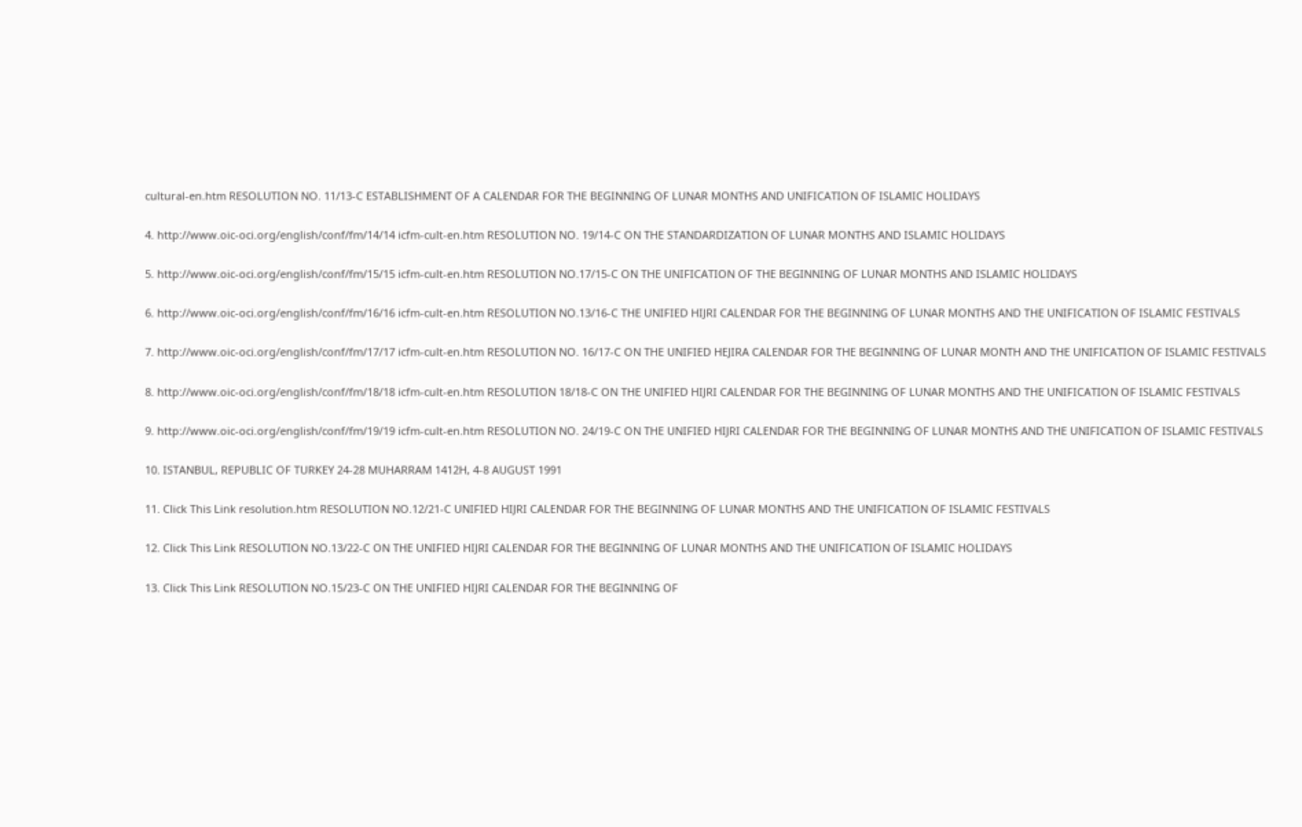cultural-en.htm RESOLUTION NO. 11/13-C ESTABLISHMENT OF A CALENDAR FOR THE BEGINNING OF LUNAR MONTHS AND UNIFICATION OF ISLAMIC HOLIDAYS

4. http://www.oic-oci.org/english/conf/fm/14/14 icfm-cult-en.htm RESOLUTION NO. 19/14-C ON THE STANDARDIZATION OF LUNAR MONTHS AND ISLAMIC HOLIDAYS

5. http://www.oic-oci.org/english/conf/fm/15/15 icfm-cult-en.htm RESOLUTION NO.17/15-C ON THE UNIFICATION OF THE BEGINNING OF LUNAR MONTHS AND ISLAMIC HOLIDAYS

6. http://www.oic-oci.org/english/conf/fm/16/16 icfm-cult-en.htm RESOLUTION NO.13/16-C THE UNIFIED HIJRI CALENDAR FOR THE BEGINNING OF LUNAR MONTHS AND THE UNIFICATION OF ISLAMIC FESTIVALS

7. http://www.oic-oci.org/english/conf/fm/17/17 icfm-cult-en.htm RESOLUTION NO. 16/17-C ON THE UNIFIED HEJIRA CALENDAR FOR THE BEGINNING OF LUNAR MONTH AND THE UNIFICATION OF ISLAMIC FESTIVALS

8. http://www.oic-oci.org/english/conf/fm/18/18 icfm-cult-en.htm RESOLUTION 18/18-C ON THE UNIFIED HIJRI CALENDAR FOR THE BEGINNING OF LUNAR MONTHS AND THE UNIFICATION OF ISLAMIC FESTIVALS

9. http://www.oic-oci.org/english/conf/fm/19/19 icfm-cult-en.htm RESOLUTION NO. 24/19-C ON THE UNIFIED HIJRI CALENDAR FOR THE BEGINNING OF LUNAR MONTHS AND THE UNIFICATION OF ISLAMIC FESTIVALS

10. ISTANBUL, REPUBLIC OF TURKEY 24-28 MUHARRAM 1412H, 4-8 AUGUST 1991

11. Click This Link resolution.htm RESOLUTION NO.12/21-C UNIFIED HIJRI CALENDAR FOR THE BEGINNING OF LUNAR MONTHS AND THE UNIFICATION OF ISLAMIC FESTIVALS

12. Click This Link RESOLUTION NO.13/22-C ON THE UNIFIED HIJRI CALENDAR FOR THE BEGINNING OF LUNAR MONTHS AND THE UNIFICATION OF ISLAMIC HOLIDAYS

13. Click This Link RESOLUTION NO.15/23-C ON THE UNIFIED HIJRI CALENDAR FOR THE BEGINNING OF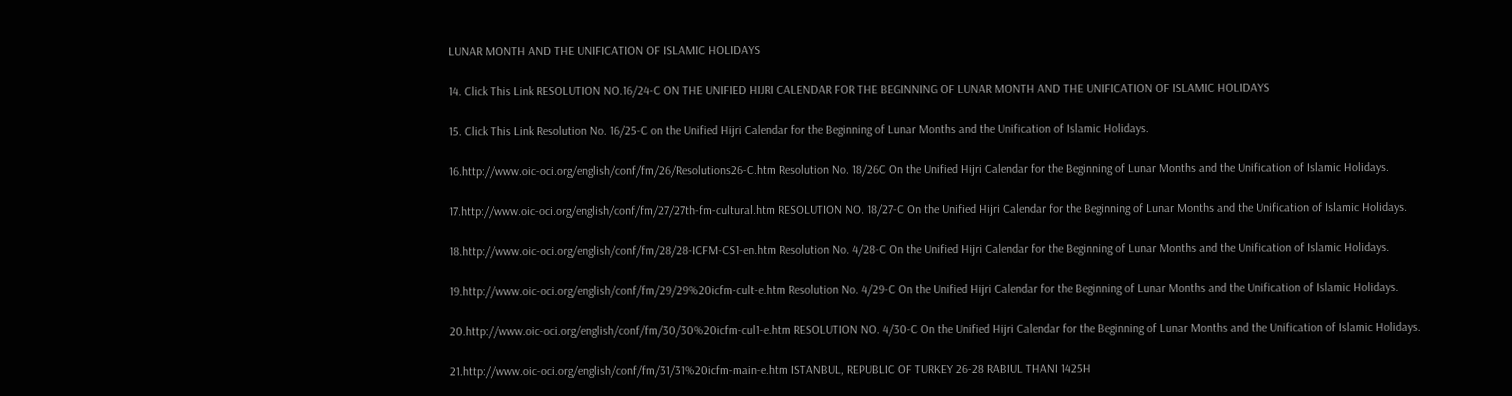LUNAR MONTH AND THE UNIFICATION OF ISLAMIC HOLIDAYS

14. Click This Link RESOLUTION NO.16/24-C ON THE UNIFIED HIJRI CALENDAR FOR THE BEGINNING OF LUNAR MONTH AND THE UNIFICATION OF ISLAMIC HOLIDAYS

15. Click This Link Resolution No. 16/25-C on the Unified Hijri Calendar for the Beginning of Lunar Months and the Unification of Islamic Holidays.

16.http://www.oic-oci.org/english/conf/fm/26/Resolutions26-C.htm Resolution No. 18/26C On the Unified Hijri Calendar for the Beginning of Lunar Months and the Unification of Islamic Holidays.

17.http://www.oic-oci.org/english/conf/fm/27/27th-fm-cultural.htm RESOLUTION NO. 18/27-C On the Unified Hijri Calendar for the Beginning of Lunar Months and the Unification of Islamic Holidays.

18.http://www.oic-oci.org/english/conf/fm/28/28-ICFM-CS1-en.htm Resolution No. 4/28-C On the Unified Hijri Calendar for the Beginning of Lunar Months and the Unification of Islamic Holidays.

19.http://www.oic-oci.org/english/conf/fm/29/29%20icfm-cult-e.htm Resolution No. 4/29-C On the Unified Hijri Calendar for the Beginning of Lunar Months and the Unification of Islamic Holidays.

20.http://www.oic-oci.org/english/conf/fm/30/30%20icfm-cul1-e.htm RESOLUTION NO. 4/30-C On the Unified Hijri Calendar for the Beginning of Lunar Months and the Unification of Islamic Holidays.

21.http://www.oic-oci.org/english/conf/fm/31/31%20icfm-main-e.htm ISTANBUL, REPUBLIC OF TURKEY 26-28 RABIUL THANI 1425H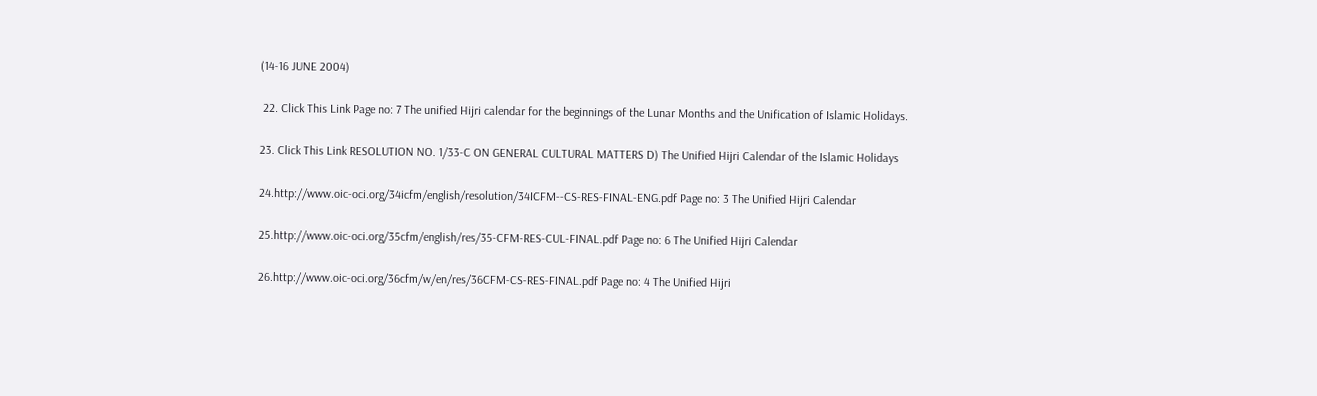(14-16 JUNE 2004)

 22. Click This Link Page no: 7 The unified Hijri calendar for the beginnings of the Lunar Months and the Unification of Islamic Holidays.

23. Click This Link RESOLUTION NO. 1/33-C ON GENERAL CULTURAL MATTERS D) The Unified Hijri Calendar of the Islamic Holidays

24.http://www.oic-oci.org/34icfm/english/resolution/34ICFM--CS-RES-FINAL-ENG.pdf Page no: 3 The Unified Hijri Calendar

25.http://www.oic-oci.org/35cfm/english/res/35-CFM-RES-CUL-FINAL.pdf Page no: 6 The Unified Hijri Calendar

26.http://www.oic-oci.org/36cfm/w/en/res/36CFM-CS-RES-FINAL.pdf Page no: 4 The Unified Hijri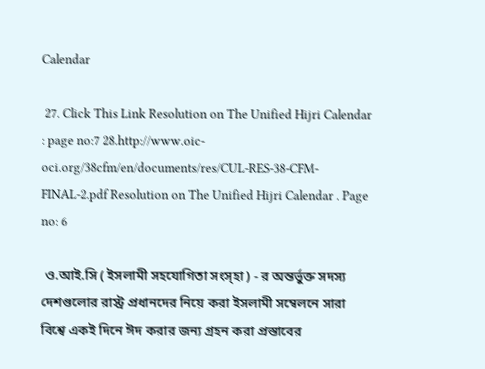Calendar

 27. Click This Link Resolution on The Unified Hijri Calendar : page no:7 28.http://www.oic-oci.org/38cfm/en/documents/res/CUL-RES-38-CFM-FINAL-2.pdf Resolution on The Unified Hijri Calendar . Page no: 6

 ও.আই.সি ( ইসলামী সহযোগিতা সংস্হা ) - র অন্তর্ভুক্ত সদস্য দেশগুলোর রাস্ট্র প্রধানদের নিয়ে করা ইসলামী সম্বেলনে সারা বিশ্বে একই দিনে ঈদ করার জন্য গ্রহন করা প্রস্তাবের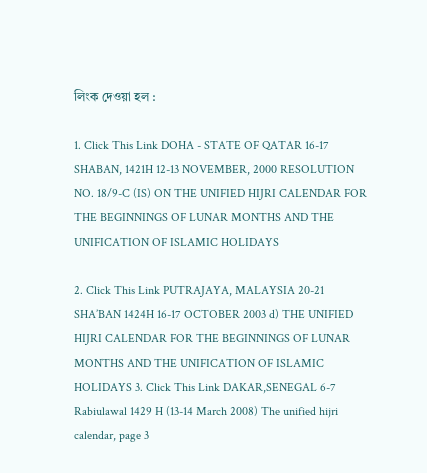লিংক দেওয়া হল :

1. Click This Link DOHA - STATE OF QATAR 16-17 SHABAN, 1421H 12-13 NOVEMBER, 2000 RESOLUTION NO. 18/9-C (IS) ON THE UNIFIED HIJRI CALENDAR FOR THE BEGINNINGS OF LUNAR MONTHS AND THE UNIFICATION OF ISLAMIC HOLIDAYS

2. Click This Link PUTRAJAYA, MALAYSIA 20-21 SHA’BAN 1424H 16-17 OCTOBER 2003 d) THE UNIFIED HIJRI CALENDAR FOR THE BEGINNINGS OF LUNAR MONTHS AND THE UNIFICATION OF ISLAMIC HOLIDAYS 3. Click This Link DAKAR,SENEGAL 6-7 Rabiulawal 1429 H (13-14 March 2008) The unified hijri calendar, page 3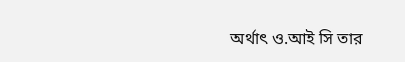অর্থাৎ ও.আই সি তার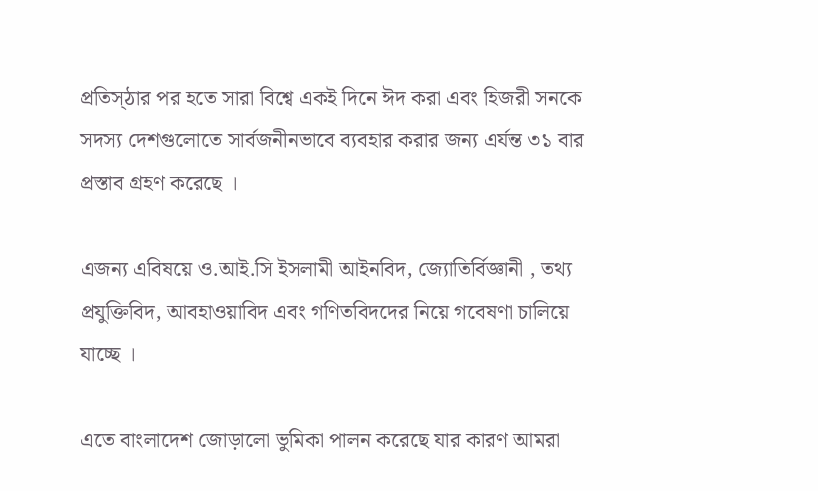প্রতিস্ঠার পর হতে সারা বিশ্বে একই দিনে ঈদ করা এবং হিজরী সনকে সদস্য দেশগুলোতে সার্বজনীনভাবে ব্যবহার করার জন্য এর্যন্ত ৩১ বার প্রস্তাব গ্রহণ করেছে ।

এজন্য এবিষয়ে ও.আই.সি ইসলামী আইনবিদ, জ্যোতির্বিজ্ঞানী , তথ্য প্রযুক্তিবিদ, আবহাওয়াবিদ এবং গণিতবিদদের নিয়ে গবেষণা চালিয়ে যাচ্ছে ।

এতে বাংলাদেশ জোড়ালো ভুমিকা পালন করেছে যার কারণ আমরা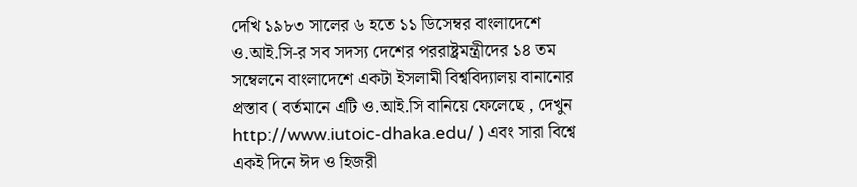দেখি ১৯৮৩ সালের ৬ হতে ১১ ডিসেম্বর বাংলাদেশে ও.আই.সি-র সব সদস্য দেশের পররাষ্ট্রমন্ত্রীদের ১৪ তম সম্বেলনে বাংলাদেশে একটা ইসলামী বিশ্ববিদ্যালয় বানানোর প্রস্তাব ( বর্তমানে এটি ও.আই.সি বানিয়ে ফেলেছে , দেখুন http://www.iutoic-dhaka.edu/ ) এবং সারা বিশ্বে একই দিনে ঈদ ও হিজরী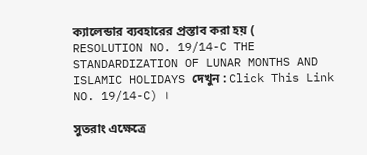ক্যালেন্ডার ব্যবহারের প্রস্তাব করা হয় ( RESOLUTION NO. 19/14-C THE STANDARDIZATION OF LUNAR MONTHS AND ISLAMIC HOLIDAYS দেখুন : Click This Link NO. 19/14-C) ।

সুতরাং এক্ষেত্রে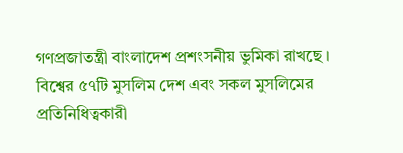গণপ্রজাতন্ত্রী বাংলাদেশ প্রশংসনীয় ভুমিকা রাখছে । বিশ্বের ৫৭টি মুসলিম দেশ এবং সকল মুসলিমের প্রতিনিধিত্বকারী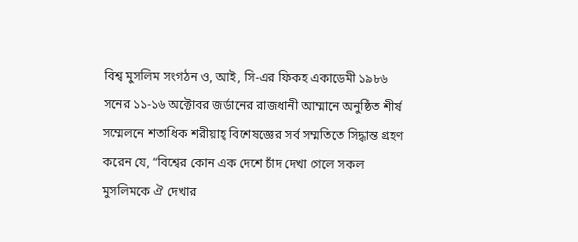বিশ্ব মুসলিম সংগঠন ও, আই, সি-এর ফিকহ একাডেমী ১৯৮৬ সনের ১১-১৬ অক্টোবর জর্ডানের রাজধানী আম্মানে অনুষ্ঠিত শীর্ষ সম্মেলনে শতাধিক শরীয়াহ্‌ বিশেষজ্ঞের সর্ব সম্মতিতে সিদ্ধান্ত গ্রহণ করেন যে, “বিশ্বের কোন এক দেশে চাঁদ দেখা গেলে সকল মুসলিমকে ঐ দেখার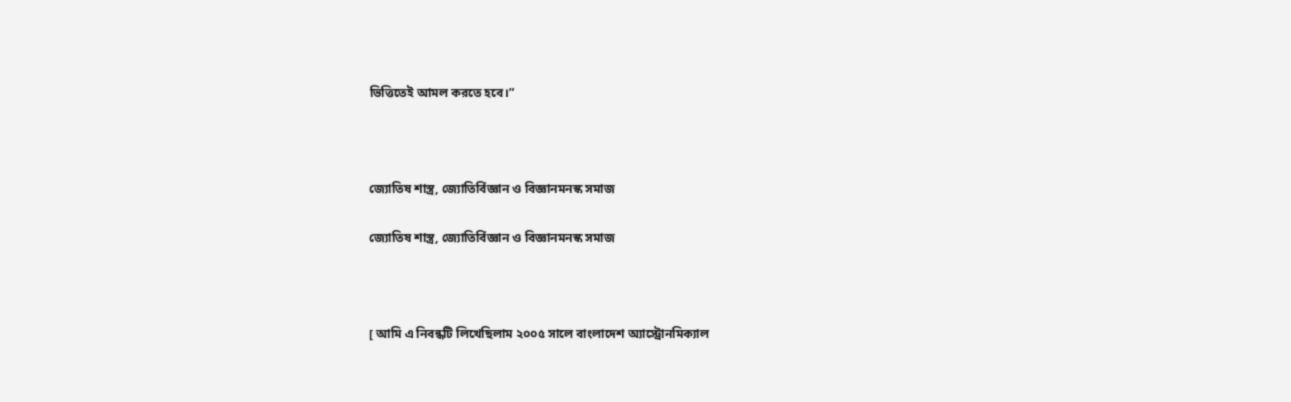ভিত্তিতেই আমল করতে হবে।”



জ্যোতিষ শাস্ত্র, জ্যোতির্বিজ্ঞান ও বিজ্ঞানমনস্ক সমাজ

জ্যোতিষ শাস্ত্র, জ্যোতির্বিজ্ঞান ও বিজ্ঞানমনস্ক সমাজ



[ আমি এ নিবন্ধটি লিখেছিলাম ২০০৫ সালে বাংলাদেশ অ্যাস্ট্রোনমিক্যাল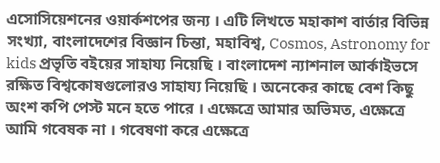এসোসিয়েশনের ওয়ার্কশপের জন্য । এটি লিখতে মহাকাশ বার্তার বিভিন্ন সংখ্যা, বাংলাদেশের বিজ্ঞান চিন্তা, মহাবিশ্ব, Cosmos, Astronomy for kids প্রভৃতি বইয়ের সাহায্য নিয়েছি । বাংলাদেশ ন্যাশনাল আর্কাইভসে রক্ষিত বিশ্বকোষগুলোরও সাহায্য নিয়েছি । অনেকের কাছে বেশ কিছু অংশ কপি পেস্ট মনে হতে পারে । এক্ষেত্রে আমার অভিমত, এক্ষেত্রে আমি গবেষক না । গবেষণা করে এক্ষেত্রে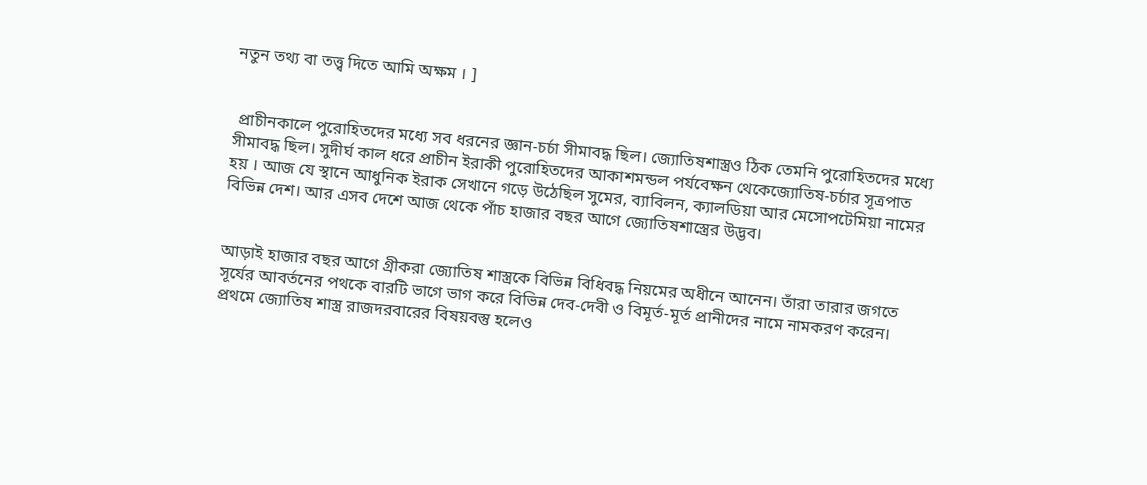নতুন তথ্য বা তত্ত্ব দিতে আমি অক্ষম । ]


 প্রাচীনকালে পুরোহিতদের মধ্যে সব ধরনের জ্ঞান-চর্চা সীমাবদ্ধ ছিল। জ্যোতিষশাস্ত্রও ঠিক তেমনি পুরোহিতদের মধ্যে সীমাবদ্ধ ছিল। সুদীর্ঘ কাল ধরে প্রাচীন ইরাকী পুরোহিতদের আকাশমন্ডল পর্যবেক্ষন থেকেজ্যোতিষ-চর্চার সূত্রপাত হয় । আজ যে স্থানে আধুনিক ইরাক সেখানে গড়ে উঠেছিল সুমের, ব্যাবিলন, ক্যালডিয়া আর মেসোপটেমিয়া নামের বিভিন্ন দেশ। আর এসব দেশে আজ থেকে পাঁচ হাজার বছর আগে জ্যোতিষশাস্ত্রের উদ্ভব।


আড়াই হাজার বছর আগে গ্রীকরা জ্যোতিষ শাস্ত্রকে বিভিন্ন বিধিবদ্ধ নিয়মের অধীনে আনেন। তাঁরা তারার জগতে সূর্যের আবর্তনের পথকে বারটি ভাগে ভাগ করে বিভিন্ন দেব-দেবী ও বিমূর্ত-মূর্ত প্রানীদের নামে নামকরণ করেন। প্রথমে জ্যোতিষ শাস্ত্র রাজদরবারের বিষয়বস্তু হলেও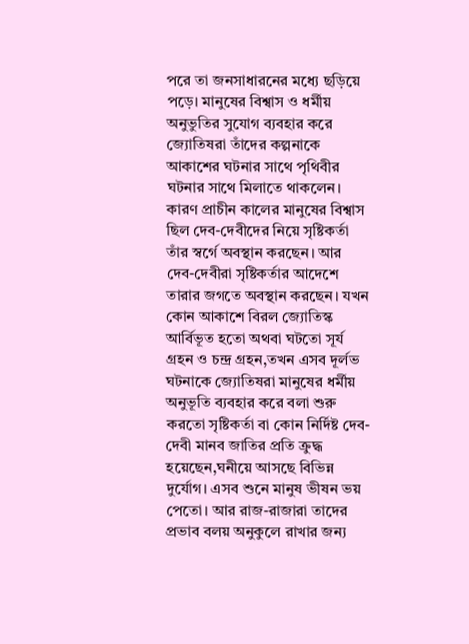পরে তা জনসাধারনের মধ্যে ছড়িয়ে পড়ে। মানুষের বিশ্বাস ও ধর্মীয় অনুভুতির সুযোগ ব্যবহার করে জ্যোতিষরা তাঁদের কল্পনাকে আকাশের ঘটনার সাথে পৃথিবীর ঘটনার সাথে মিলাতে থাকলেন। কারণ প্রাচীন কালের মানুষের বিশ্বাস ছিল দেব-দেবীদের নিয়ে সৃষ্টিকর্তা তাঁর স্বর্গে অবস্থান করছেন। আর দেব-দেবীরা সৃষ্টিকর্তার আদেশে তারার জগতে অবস্থান করছেন। যখন কোন আকাশে বিরল জ্যোতিস্ক আর্বিভূত হতো অথবা ঘটতো সূর্য গ্রহন ও চন্দ্র গ্রহন,তখন এসব দূর্লভ ঘটনাকে জ্যোতিষরা মানুষের ধর্মীয় অনুভূতি ব্যবহার করে বলা শুরু করতো সৃষ্টিকর্তা বা কোন নির্দিষ্ট দেব-দেবী মানব জাতির প্রতি ক্রুদ্ধ হয়েছেন,ঘনীয়ে আসছে বিভিন্ন দুর্যোগ। এসব শুনে মানুষ ভীষন ভয় পেতো। আর রাজ-রাজারা তাদের প্রভাব বলয় অনুকুলে রাখার জন্য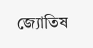জ্যোতিষ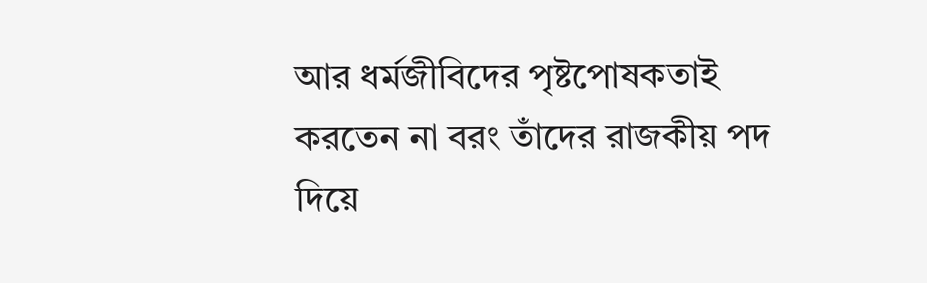আর ধর্মজীবিদের পৃষ্টপোষকতাই করতেন না বরং তাঁদের রাজকীয় পদ দিয়ে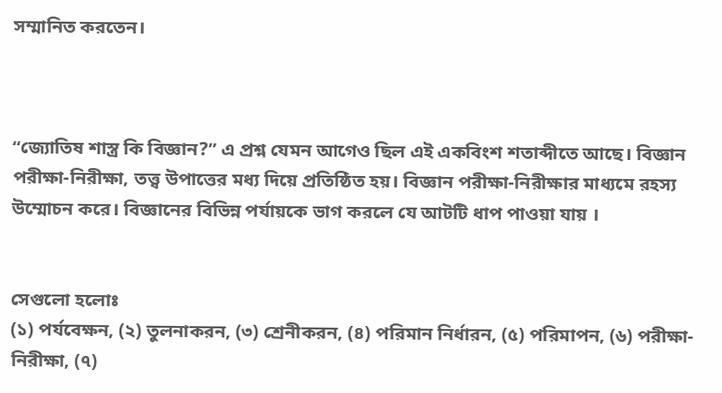সম্মানিত করতেন।



‘‘জ্যোতিষ শাস্ত্র কি বিজ্ঞান?” এ প্রশ্ন যেমন আগেও ছিল এই একবিংশ শতাব্দীতে আছে। বিজ্ঞান পরীক্ষা-নিরীক্ষা, তত্ত্ব উপাত্তের মধ্য দিয়ে প্রতিষ্ঠিত হয়। বিজ্ঞান পরীক্ষা-নিরীক্ষার মাধ্যমে রহস্য উম্মোচন করে। বিজ্ঞানের বিভিন্ন পর্যায়কে ভাগ করলে যে আটটি ধাপ পাওয়া যায় ।


সেগুলো হলোঃ
(১) পর্যবেক্ষন, (২) তুলনাকরন, (৩) শ্রেনীকরন, (৪) পরিমান নির্ধারন, (৫) পরিমাপন, (৬) পরীক্ষা-নিরীক্ষা, (৭)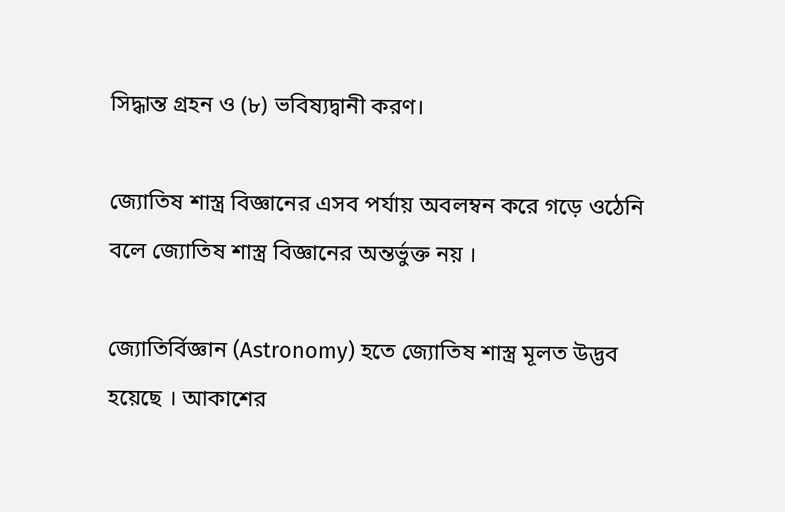সিদ্ধান্ত গ্রহন ও (৮) ভবিষ্যদ্বানী করণ।

জ্যোতিষ শাস্ত্র বিজ্ঞানের এসব পর্যায় অবলম্বন করে গড়ে ওঠেনি বলে জ্যোতিষ শাস্ত্র বিজ্ঞানের অন্তর্ভুক্ত নয় ।

জ্যোতির্বিজ্ঞান (Astronomy) হতে জ্যোতিষ শাস্ত্র মূলত উদ্ভব হয়েছে । আকাশের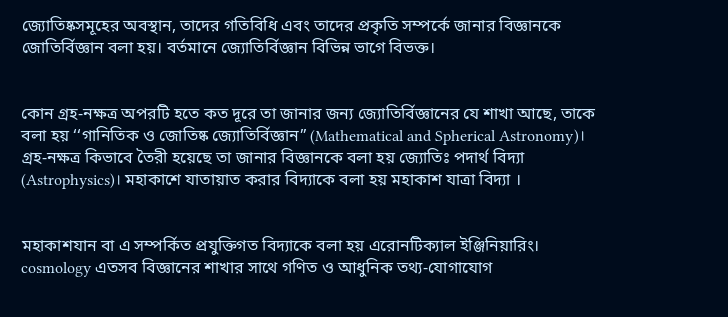জ্যোতিষ্কসমূহের অবস্থান, তাদের গতিবিধি এবং তাদের প্রকৃতি সম্পর্কে জানার বিজ্ঞানকে জোতির্বিজ্ঞান বলা হয়। বর্তমানে জ্যোতির্বিজ্ঞান বিভিন্ন ভাগে বিভক্ত।


কোন গ্রহ-নক্ষত্র অপরটি হতে কত দূরে তা জানার জন্য জ্যোতির্বিজ্ঞানের যে শাখা আছে, তাকে বলা হয় ‘‘গানিতিক ও জোতিষ্ক জ্যোতির্বিজ্ঞান” (Mathematical and Spherical Astronomy)। গ্রহ-নক্ষত্র কিভাবে তৈরী হয়েছে তা জানার বিজ্ঞানকে বলা হয় জ্যোতিঃ পদার্থ বিদ্যা (Astrophysics)। মহাকাশে যাতায়াত করার বিদ্যাকে বলা হয় মহাকাশ যাত্রা বিদ্যা ।


মহাকাশযান বা এ সম্পর্কিত প্রযুক্তিগত বিদ্যাকে বলা হয় এরোনটিক্যাল ইঞ্জিনিয়ারিং। cosmology এতসব বিজ্ঞানের শাখার সাথে গণিত ও আধুনিক তথ্য-যোগাযোগ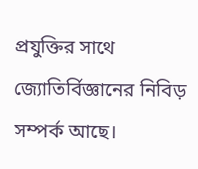প্রযুক্তির সাথে জ্যোতির্বিজ্ঞানের নিবিড় সম্পর্ক আছে।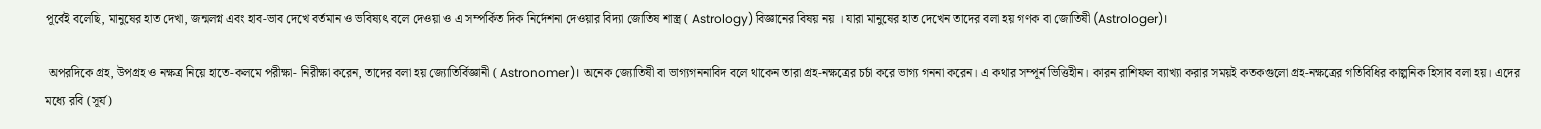পূর্বেই বলেছি, মানুষের হাত দেখা, জন্মলগ্ন এবং হাব-ভাব দেখে বর্তমান ও ভবিষ্যৎ বলে দেওয়া ও এ সম্পর্কিত দিক নির্দেশনা দেওয়ার বিদ্যা জোতিষ শাস্ত্র ( Astrology) বিজ্ঞানের বিষয় নয় । যারা মানুষের হাত দেখেন তাদের বলা হয় গণক বা জোতিষী (Astrologer)।

 অপরদিকে গ্রহ, উপগ্রহ ও নক্ষত্র নিয়ে হাতে-কলমে পরীক্ষা- নিরীক্ষা করেন, তাদের বলা হয় জ্যোতির্বিজ্ঞানী ( Astronomer)। অনেক জ্যোতিষী বা ভাগ্যগননাবিদ বলে থাকেন তারা গ্রহ-নক্ষত্রের চর্চা করে ভাগ্য গননা করেন। এ কথার সম্পূর্ন ভিত্তিহীন। কারন রাশিফল ব্যাখ্যা করার সময়ই কতকগুলো গ্রহ-নক্ষত্রের গতিবিধির কাল্পনিক হিসাব বলা হয়। এদের মধ্যে রবি (সূর্য)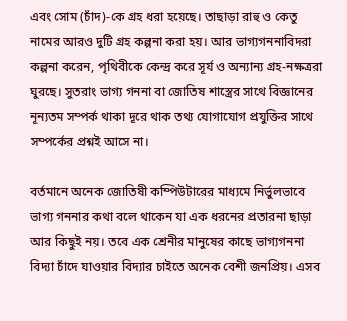এবং সোম (চাঁদ)-কে গ্রহ ধরা হয়েছে। তাছাড়া রাহু ও কেতু নামের আরও দুটি গ্রহ কল্পনা করা হয়। আর ভাগ্যগননাবিদরা কল্পনা করেন, পৃথিবীকে কেন্দ্র করে সূর্য ও অন্যান্য গ্রহ-নক্ষত্ররা ঘুরছে। সুতরাং ভাগ্য গননা বা জোতিষ শাস্ত্রের সাথে বিজ্ঞানের নূন্যতম সম্পর্ক থাকা দূরে থাক তথ্য যোগাযোগ প্রযুক্তির সাথে সম্পর্কের প্রশ্নই আসে না।

বর্তমানে অনেক জোতিষী কম্পিউটারের মাধ্যমে নির্ভুলভাবে ভাগ্য গননার কথা বলে থাকেন যা এক ধরনের প্রতারনা ছাড়া আর কিছুই নয়। তবে এক শ্রেনীর মানুষের কাছে ভাগ্যগননা বিদ্যা চাঁদে যাওয়ার বিদ্যার চাইতে অনেক বেশী জনপ্রিয়। এসব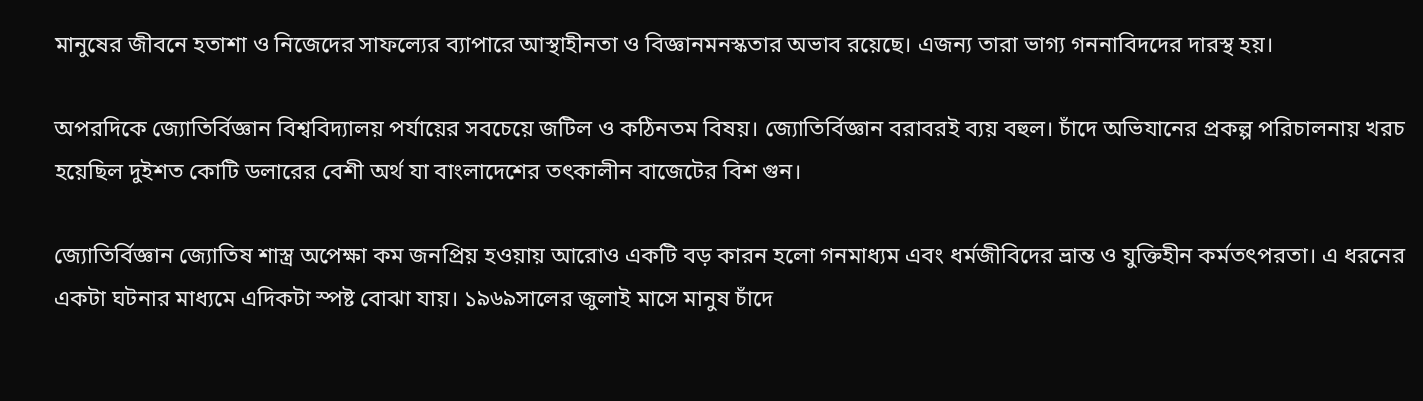মানুষের জীবনে হতাশা ও নিজেদের সাফল্যের ব্যাপারে আস্থাহীনতা ও বিজ্ঞানমনস্কতার অভাব রয়েছে। এজন্য তারা ভাগ্য গননাবিদদের দারস্থ হয়।

অপরদিকে জ্যোতির্বিজ্ঞান বিশ্ববিদ্যালয় পর্যায়ের সবচেয়ে জটিল ও কঠিনতম বিষয়। জ্যোতির্বিজ্ঞান বরাবরই ব্যয় বহুল। চাঁদে অভিযানের প্রকল্প পরিচালনায় খরচ হয়েছিল দুইশত কোটি ডলারের বেশী অর্থ যা বাংলাদেশের তৎকালীন বাজেটের বিশ গুন।

জ্যোতির্বিজ্ঞান জ্যোতিষ শাস্ত্র অপেক্ষা কম জনপ্রিয় হওয়ায় আরোও একটি বড় কারন হলো গনমাধ্যম এবং ধর্মজীবিদের ভ্রান্ত ও যুক্তিহীন কর্মতৎপরতা। এ ধরনের একটা ঘটনার মাধ্যমে এদিকটা স্পষ্ট বোঝা যায়। ১৯৬৯সালের জুলাই মাসে মানুষ চাঁদে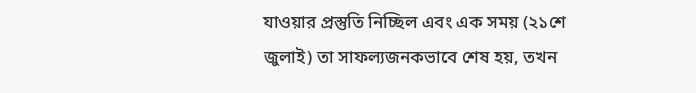যাওয়ার প্রস্তুতি নিচ্ছিল এবং এক সময় (২১শে জুলাই) তা সাফল্যজনকভাবে শেষ হয়, তখন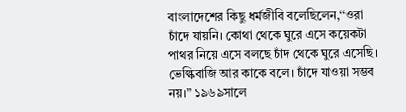বাংলাদেশের কিছু ধর্মজীবি বলেছিলেন,‘‘ওরা চাঁদে যায়নি। কোথা থেকে ঘুরে এসে কয়েকটা পাথর নিয়ে এসে বলছে চাঁদ থেকে ঘুরে এসেছি। ভেল্কিবাজি আর কাকে বলে। চাঁদে যাওয়া সম্ভব নয়।” ১৯৬৯সালে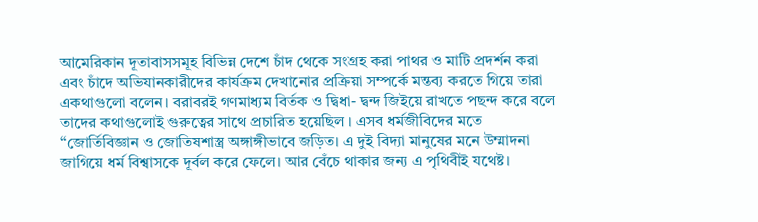আমেরিকান দূতাবাসসমূহ বিভিন্ন দেশে চাঁদ থেকে সংগ্রহ করা পাথর ও মাটি প্রদর্শন করা এবং চাঁদে অভিযানকারীদের কার্যক্রম দেখানোর প্রক্রিয়া সম্পর্কে মন্তব্য করতে গিয়ে তারা একথাগুলো বলেন। বরাবরই গণমাধ্যম বির্তক ও দ্বিধা- দ্বন্দ জিইয়ে রাখতে পছন্দ করে বলে তাদের কথাগুলোই গুরুত্বের সাথে প্রচারিত হয়েছিল । এসব ধর্মজীবিদের মতে ‘‘জোর্তিবিজ্ঞান ও জোতিষশাস্ত্র অঙ্গাঙ্গীভাবে জড়িত। এ দুই বিদ্যা মানুষের মনে উম্মাদনা জাগিয়ে ধর্ম বিশ্বাসকে দূর্বল করে ফেলে। আর বেঁচে থাকার জন্য এ পৃথিবীই যথেষ্ট।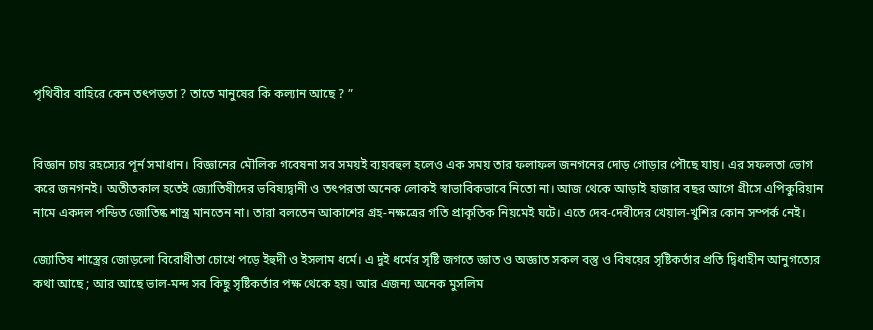পৃথিবীর বাহিরে কেন তৎপড়তা ? তাতে মানুষের কি কল্যান আছে ? ”


বিজ্ঞান চায় রহস্যের পূর্ন সমাধান। বিজ্ঞানের মৌলিক গবেষনা সব সময়ই ব্যয়বহুল হলেও এক সময় তার ফলাফল জনগনের দোড় গোড়ার পৌছে যায়। এর সফলতা ভোগ করে জনগনই। অতীতকাল হতেই জ্যোতিষীদের ভবিষ্যদ্বানী ও তৎপরতা অনেক লোকই স্বাভাবিকভাবে নিতো না। আজ থেকে আড়াই হাজার বছর আগে গ্রীসে এপিকুরিয়ান নামে একদল পন্ডিত জোতিষ্ক শাস্ত্র মানতেন না। তারা বলতেন আকাশের গ্রহ-নক্ষত্রের গতি প্রাকৃতিক নিয়মেই ঘটে। এতে দেব-দেবীদের খেয়াল-খুশির কোন সম্পর্ক নেই।

জ্যোতিষ শাস্ত্রের জোড়লো বিরোধীতা চোখে পড়ে ইহুদী ও ইসলাম ধর্মে। এ দুই ধর্মের সৃষ্টি জগতে জ্ঞাত ও অজ্ঞাত সকল বস্তু ও বিষয়ের সৃষ্টিকর্তার প্রতি দ্বিধাহীন আনুগত্যের কথা আছে ; আর আছে ভাল-মন্দ সব কিছু সৃষ্টিকর্তার পক্ষ থেকে হয়। আর এজন্য অনেক মুসলিম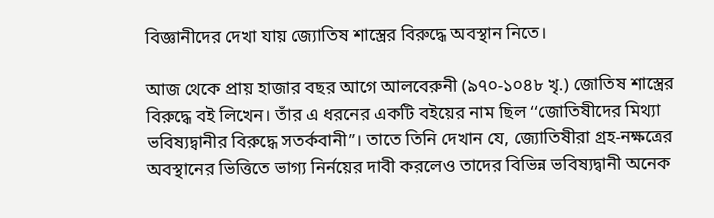বিজ্ঞানীদের দেখা যায় জ্যোতিষ শাস্ত্রের বিরুদ্ধে অবস্থান নিতে।

আজ থেকে প্রায় হাজার বছর আগে আলবেরুনী (৯৭০-১০৪৮ খৃ.) জোতিষ শাস্ত্রের বিরুদ্ধে বই লিখেন। তাঁর এ ধরনের একটি বইয়ের নাম ছিল ‘‘জোতিষীদের মিথ্যা ভবিষ্যদ্বানীর বিরুদ্ধে সতর্কবানী”। তাতে তিনি দেখান যে, জ্যোতিষীরা গ্রহ-নক্ষত্রের অবস্থানের ভিত্তিতে ভাগ্য নির্নয়ের দাবী করলেও তাদের বিভিন্ন ভবিষ্যদ্বানী অনেক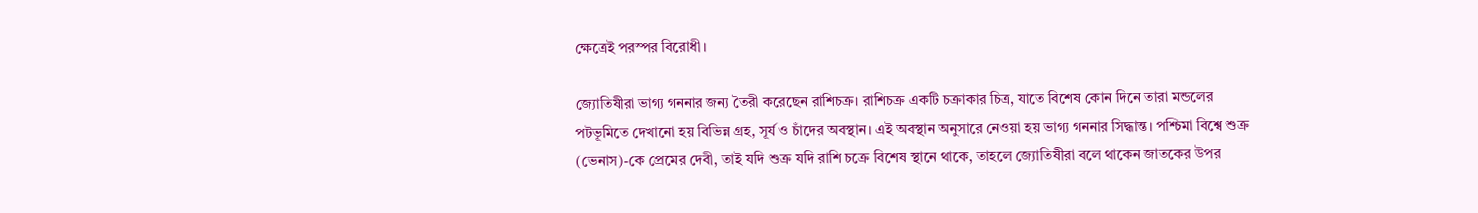ক্ষেত্রেই পরস্পর বিরোধী।

জ্যোতিষীরা ভাগ্য গননার জন্য তৈরী করেছেন রাশিচক্র। রাশিচক্র একটি চক্রাকার চিত্র, যাতে বিশেষ কোন দিনে তারা মন্ডলের পটভূমিতে দেখানো হয় বিভিন্ন গ্রহ, সূর্য ও চাঁদের অবস্থান। এই অবস্থান অনুসারে নেওয়া হয় ভাগ্য গননার সিদ্ধান্ত। পশ্চিমা বিশ্বে শুক্র (ভেনাস)-কে প্রেমের দেবী, তাই যদি শুক্র যদি রাশি চক্রে বিশেষ স্থানে থাকে, তাহলে জ্যোতিষীরা বলে থাকেন জাতকের উপর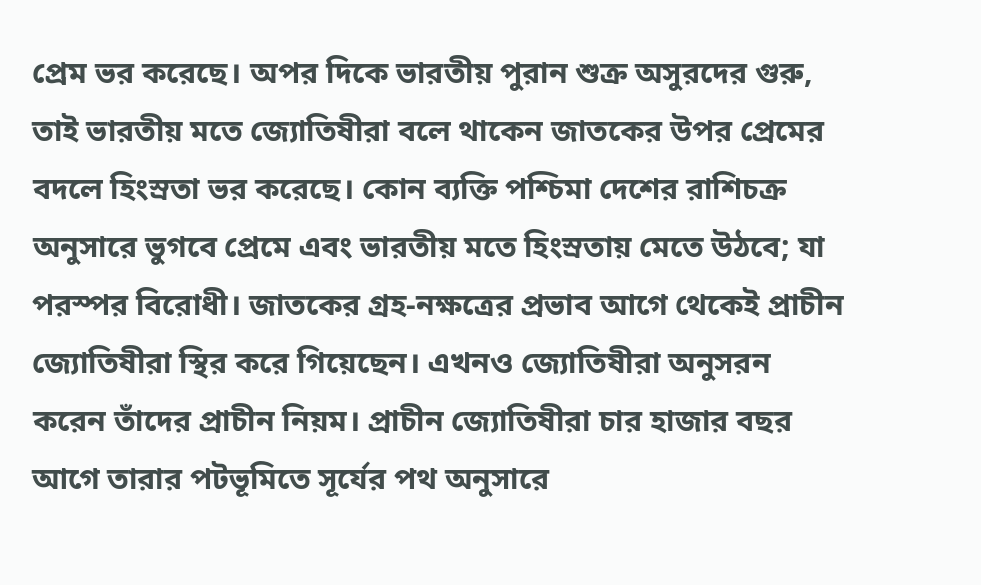প্রেম ভর করেছে। অপর দিকে ভারতীয় পুরান শুক্র অসুরদের গুরু, তাই ভারতীয় মতে জ্যোতিষীরা বলে থাকেন জাতকের উপর প্রেমের বদলে হিংস্রতা ভর করেছে। কোন ব্যক্তি পশ্চিমা দেশের রাশিচক্র অনুসারে ভুগবে প্রেমে এবং ভারতীয় মতে হিংস্রতায় মেতে উঠবে; যা পরস্পর বিরোধী। জাতকের গ্রহ-নক্ষত্রের প্রভাব আগে থেকেই প্রাচীন জ্যোতিষীরা স্থির করে গিয়েছেন। এখনও জ্যোতিষীরা অনুসরন করেন তাঁদের প্রাচীন নিয়ম। প্রাচীন জ্যোতিষীরা চার হাজার বছর আগে তারার পটভূমিতে সূর্যের পথ অনুসারে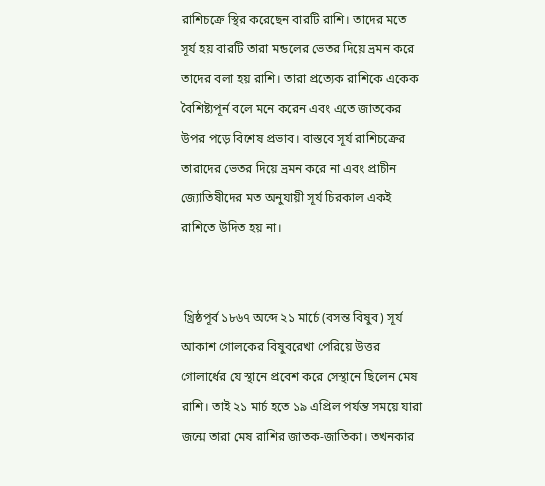রাশিচক্রে স্থির করেছেন বারটি রাশি। তাদের মতে সূর্য হয় বারটি তারা মন্ডলের ভেতর দিয়ে ভ্রমন করে তাদের বলা হয় রাশি। তারা প্রত্যেক রাশিকে একেক বৈশিষ্ট্যপূর্ন বলে মনে করেন এবং এতে জাতকের উপর পড়ে বিশেষ প্রভাব। বাস্তবে সূর্য রাশিচক্রের তারাদের ভেতর দিয়ে ভ্রমন করে না এবং প্রাচীন জ্যোতিষীদের মত অনুযায়ী সূর্য চিরকাল একই রাশিতে উদিত হয় না।


 খ্রিষ্ঠপূর্ব ১৮৬৭ অব্দে ২১ মার্চে (বসন্ত বিষুব) সূর্য আকাশ গোলকের বিষুবরেখা পেরিয়ে উত্তর গোলার্ধের যে স্থানে প্রবেশ করে সেস্থানে ছিলেন মেষ রাশি। তাই ২১ মার্চ হতে ১৯ এপ্রিল পর্যন্ত সময়ে যারা জন্মে তারা মেষ রাশির জাতক-জাতিকা। তখনকার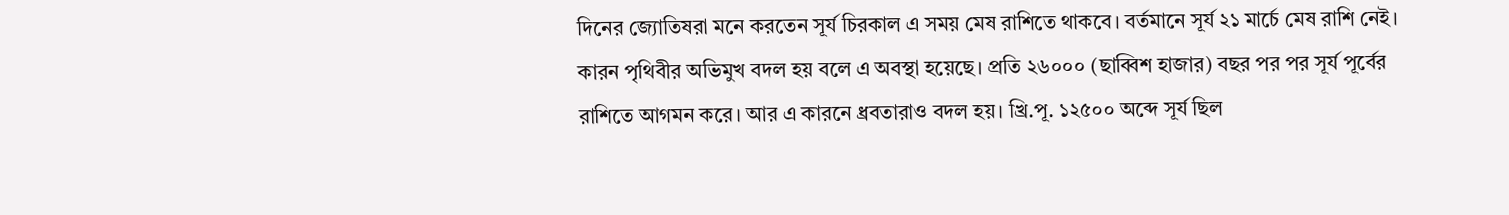দিনের জ্যোতিষরা মনে করতেন সূর্য চিরকাল এ সময় মেষ রাশিতে থাকবে। বর্তমানে সূর্য ২১ মার্চে মেষ রাশি নেই। কারন পৃথিবীর অভিমুখ বদল হয় বলে এ অবস্থা হয়েছে। প্রতি ২৬০০০ (ছাব্বিশ হাজার) বছর পর পর সূর্য পূর্বের রাশিতে আগমন করে। আর এ কারনে ধ্রবতারাও বদল হয়। খ্রি.পূ. ১২৫০০ অব্দে সূর্য ছিল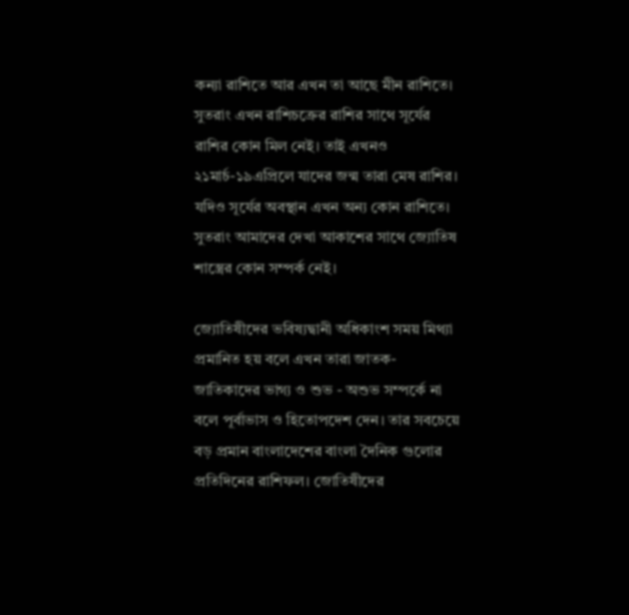কন্যা রাশিতে আর এখন তা আছে মীন রাশিতে। সুতরাং এখন রাশিচক্রের রাশির সাথে সূর্যের রাশির কোন মিল নেই। তাই এখনও ২১মার্চ-১৯এপ্রিলে যাদের জন্ম তারা মেষ রাশির। যদিও সূর্যের অবস্থান এখন অন্য কোন রাশিতে। সুতরাং আমাদের দেখা আকাশের সাথে জ্যোতিষ শাস্ত্রের কোন সম্পর্ক নেই।

জ্যোতিষীদের ভবিষ্যদ্বানী অধিকাংশ সময় মিথ্যা প্রমানিত হয় বলে এখন তারা জাতক- জাতিকাদের ভাগ্য ও শুভ - অশুভ সম্পর্কে না বলে পূর্বাভাস ও হিতোপদেশ দেন। তার সবচেয়ে বড় প্রমান বাংলাদেশের বাংলা দৈনিক গুলোর প্রতিদিনের রাশিফল। জোতিষীদের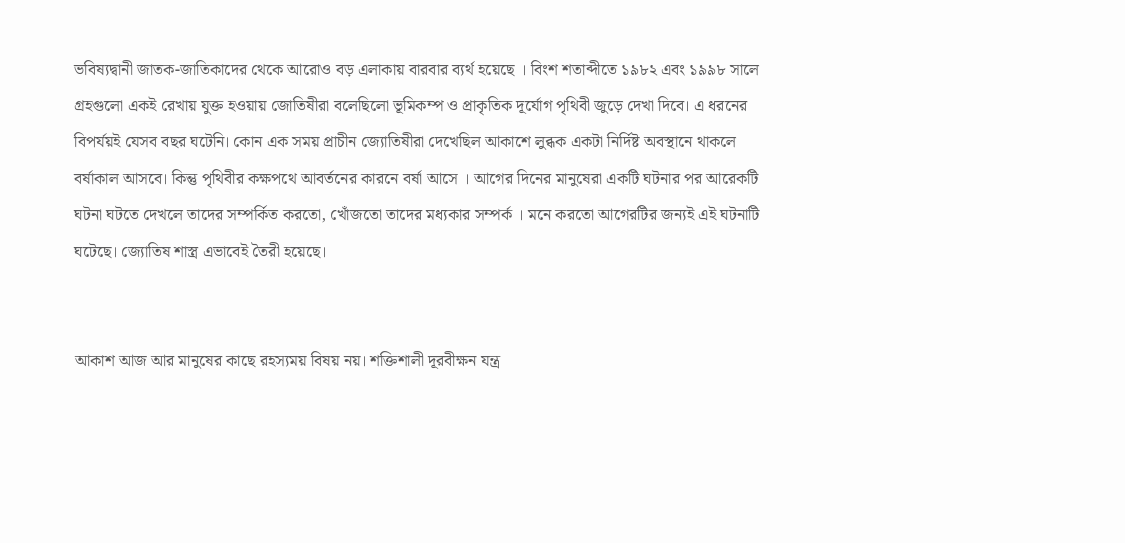ভবিষ্যদ্বানী জাতক-জাতিকাদের থেকে আরোও বড় এলাকায় বারবার ব্যর্থ হয়েছে । বিংশ শতাব্দীতে ১৯৮২ এবং ১৯৯৮ সালে গ্রহগুলো একই রেখায় যুক্ত হওয়ায় জোতিষীরা বলেছিলো ভূমিকম্প ও প্রাকৃতিক দূর্যোগ পৃথিবী জুড়ে দেখা দিবে। এ ধরনের বিপর্যয়ই যেসব বছর ঘটেনি। কোন এক সময় প্রাচীন জ্যোতিষীরা দেখেছিল আকাশে লুব্ধক একটা নির্দিষ্ট অবস্থানে থাকলে বর্ষাকাল আসবে। কিন্তু পৃথিবীর কক্ষপথে আবর্তনের কারনে বর্ষা আসে । আগের দিনের মানুষেরা একটি ঘটনার পর আরেকটি ঘটনা ঘটতে দেখলে তাদের সম্পর্কিত করতো, খোঁজতো তাদের মধ্যকার সম্পর্ক । মনে করতো আগেরটির জন্যই এই ঘটনাটি ঘটেছে। জ্যোতিষ শাস্ত্র এভাবেই তৈরী হয়েছে।


আকাশ আজ আর মানুষের কাছে রহস্যময় বিষয় নয়। শক্তিশালী দূরবীক্ষন যন্ত্র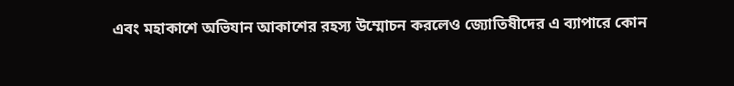এবং মহাকাশে অভিযান আকাশের রহস্য উম্মোচন করলেও জ্যোতিষীদের এ ব্যাপারে কোন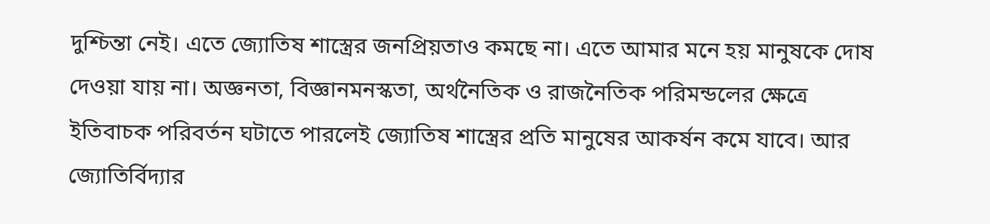দুশ্চিন্তা নেই। এতে জ্যোতিষ শাস্ত্রের জনপ্রিয়তাও কমছে না। এতে আমার মনে হয় মানুষকে দোষ দেওয়া যায় না। অজ্ঞনতা, বিজ্ঞানমনস্কতা, অর্থনৈতিক ও রাজনৈতিক পরিমন্ডলের ক্ষেত্রে ইতিবাচক পরিবর্তন ঘটাতে পারলেই জ্যোতিষ শাস্ত্রের প্রতি মানুষের আকর্ষন কমে যাবে। আর জ্যোতির্বিদ্যার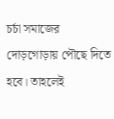চর্চা সমাজের দোড়গোড়ায় পৌছে দিতে হবে। তাহলেই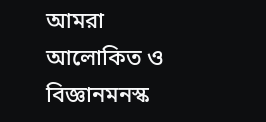আমরা আলোকিত ও বিজ্ঞানমনস্ক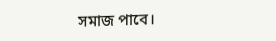সমাজ পাবে।